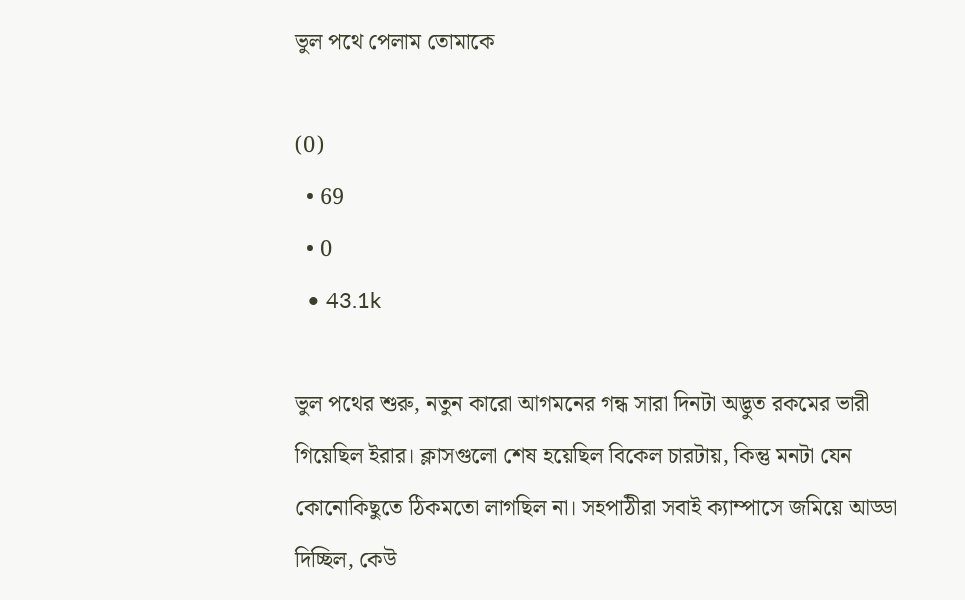ভুল পথে পেলাম তোমাকে

(0)
  • 69
  • 0
  • 43.1k

ভুল পথের শুরু, নতুন কারো আগমনের গন্ধ সারা দিনটা অদ্ভুত রকমের ভারী গিয়েছিল ইরার। ক্লাসগুলো শেষ হয়েছিল বিকেল চারটায়, কিন্তু মনটা যেন কোনোকিছুতে ঠিকমতো লাগছিল না। সহপাঠীরা সবাই ক্যাম্পাসে জমিয়ে আড্ডা দিচ্ছিল, কেউ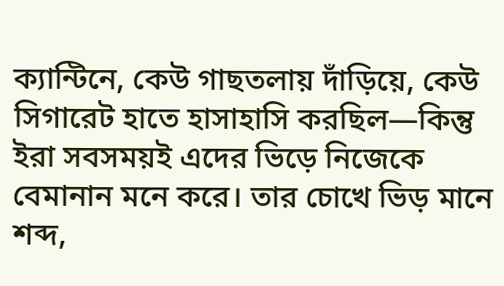ক্যান্টিনে, কেউ গাছতলায় দাঁড়িয়ে, কেউ সিগারেট হাতে হাসাহাসি করছিল—কিন্তু ইরা সবসময়ই এদের ভিড়ে নিজেকে বেমানান মনে করে। তার চোখে ভিড় মানে শব্দ,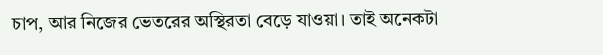চাপ, আর নিজের ভেতরের অস্থিরতা বেড়ে যাওয়া। তাই অনেকটা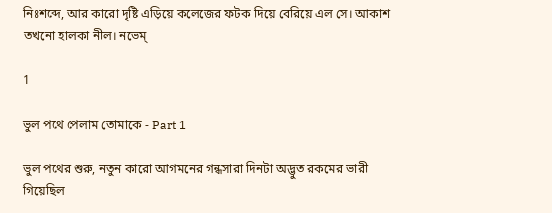নিঃশব্দে, আর কারো দৃষ্টি এড়িয়ে কলেজের ফটক দিয়ে বেরিয়ে এল সে। আকাশ তখনো হালকা নীল। নভেম্

1

ভুল পথে পেলাম তোমাকে - Part 1

ভুল পথের শুরু, নতুন কারো আগমনের গন্ধসারা দিনটা অদ্ভুত রকমের ভারী গিয়েছিল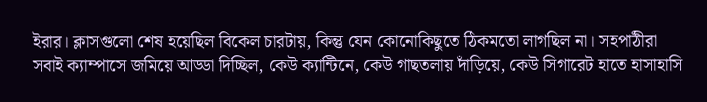ইরার। ক্লাসগুলো শেষ হয়েছিল বিকেল চারটায়, কিন্তু যেন কোনোকিছুতে ঠিকমতো লাগছিল না। সহপাঠীরা সবাই ক্যাম্পাসে জমিয়ে আড্ডা দিচ্ছিল, কেউ ক্যান্টিনে, কেউ গাছতলায় দাঁড়িয়ে, কেউ সিগারেট হাতে হাসাহাসি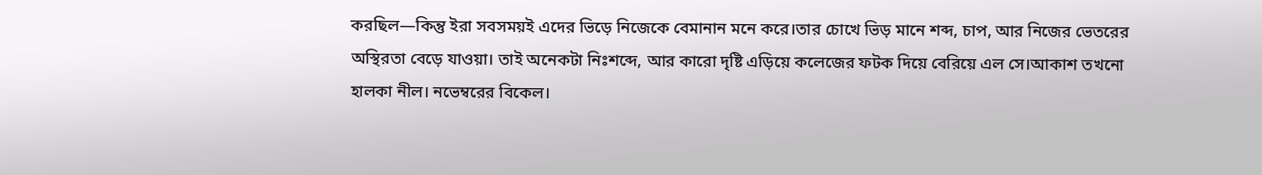করছিল—কিন্তু ইরা সবসময়ই এদের ভিড়ে নিজেকে বেমানান মনে করে।তার চোখে ভিড় মানে শব্দ, চাপ, আর নিজের ভেতরের অস্থিরতা বেড়ে যাওয়া। তাই অনেকটা নিঃশব্দে, আর কারো দৃষ্টি এড়িয়ে কলেজের ফটক দিয়ে বেরিয়ে এল সে।আকাশ তখনো হালকা নীল। নভেম্বরের বিকেল।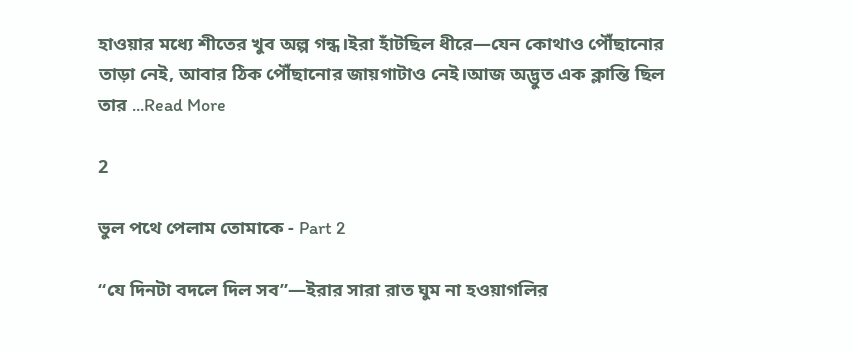হাওয়ার মধ্যে শীতের খুব অল্প গন্ধ।ইরা হাঁটছিল ধীরে—যেন কোথাও পৌঁছানোর তাড়া নেই, আবার ঠিক পৌঁছানোর জায়গাটাও নেই।আজ অদ্ভুত এক ক্লান্তি ছিল তার ...Read More

2

ভুল পথে পেলাম তোমাকে - Part 2

“যে দিনটা বদলে দিল সব”—ইরার সারা রাত ঘুম না হওয়াগলির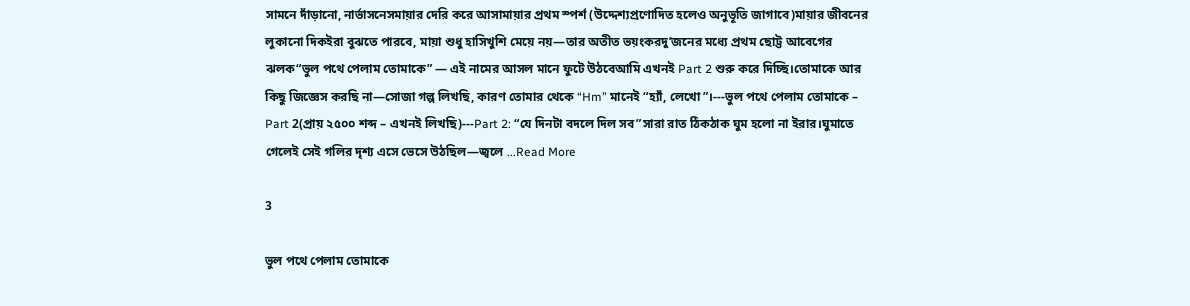সামনে দাঁড়ানো, নার্ভাসনেসমায়ার দেরি করে আসামায়ার প্রথম স্পর্শ (উদ্দেশ্যপ্রণোদিত হলেও অনুভূতি জাগাবে)মায়ার জীবনের লুকানো দিকইরা বুঝতে পারবে, মায়া শুধু হাসিখুশি মেয়ে নয়—তার অতীত ভয়ংকরদু’জনের মধ্যে প্রথম ছোট্ট আবেগের ঝলক“ভুল পথে পেলাম তোমাকে” — এই নামের আসল মানে ফুটে উঠবেআমি এখনই Part 2 শুরু করে দিচ্ছি।তোমাকে আর কিছু জিজ্ঞেস করছি না—সোজা গল্প লিখছি, কারণ তোমার থেকে “Hm” মানেই “হ্যাঁ, লেখো”।---ভুল পথে পেলাম তোমাকে – Part 2(প্রায় ২৫০০ শব্দ – এখনই লিখছি)---Part 2: “যে দিনটা বদলে দিল সব”সারা রাত ঠিকঠাক ঘুম হলো না ইরার।ঘুমাতে গেলেই সেই গলির দৃশ্য এসে ভেসে উঠছিল—জ্বলে ...Read More

3

ভুল পথে পেলাম তোমাকে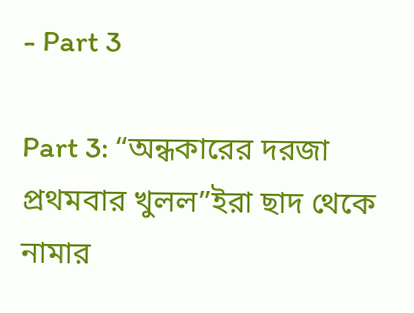- Part 3

Part 3: “অন্ধকারের দরজা প্রথমবার খুলল”ইরা ছাদ থেকে নামার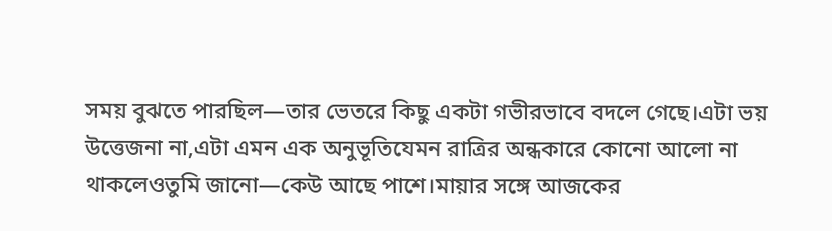সময় বুঝতে পারছিল—তার ভেতরে কিছু একটা গভীরভাবে বদলে গেছে।এটা ভয় উত্তেজনা না,এটা এমন এক অনুভূতিযেমন রাত্রির অন্ধকারে কোনো আলো না থাকলেওতুমি জানো—কেউ আছে পাশে।মায়ার সঙ্গে আজকের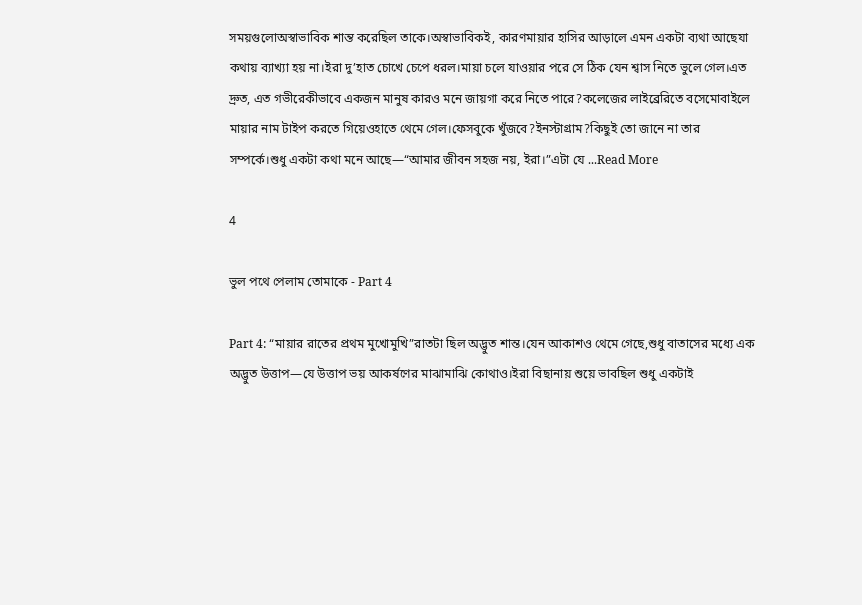সময়গুলোঅস্বাভাবিক শান্ত করেছিল তাকে।অস্বাভাবিকই, কারণমায়ার হাসির আড়ালে এমন একটা ব্যথা আছেযা কথায় ব্যাখ্যা হয় না।ইরা দু’হাত চোখে চেপে ধরল।মায়া চলে যাওয়ার পরে সে ঠিক যেন শ্বাস নিতে ভুলে গেল।এত দ্রুত, এত গভীরেকীভাবে একজন মানুষ কারও মনে জায়গা করে নিতে পারে?কলেজের লাইব্রেরিতে বসেমোবাইলে মায়ার নাম টাইপ করতে গিয়েওহাতে থেমে গেল।ফেসবুকে খুঁজবে?ইনস্টাগ্রাম?কিছুই তো জানে না তার সম্পর্কে।শুধু একটা কথা মনে আছে—“আমার জীবন সহজ নয়, ইরা।”এটা যে ...Read More

4

ভুল পথে পেলাম তোমাকে - Part 4

Part 4: “মায়ার রাতের প্রথম মুখোমুখি”রাতটা ছিল অদ্ভুত শান্ত।যেন আকাশও থেমে গেছে,শুধু বাতাসের মধ্যে এক অদ্ভুত উত্তাপ—যে উত্তাপ ভয় আকর্ষণের মাঝামাঝি কোথাও।ইরা বিছানায় শুয়ে ভাবছিল শুধু একটাই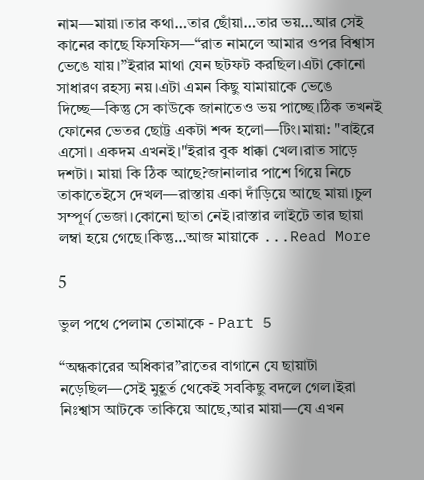নাম—মায়া।তার কথা…তার ছোঁয়া…তার ভয়…আর সেই কানের কাছে ফিসফিস—“রাত নামলে আমার ওপর বিশ্বাস ভেঙে যায়।”ইরার মাথা যেন ছটফট করছিল।এটা কোনো সাধারণ রহস্য নয়।এটা এমন কিছু যামায়াকে ভেঙে দিচ্ছে—কিন্তু সে কাউকে জানাতেও ভয় পাচ্ছে।ঠিক তখনই ফোনের ভেতর ছোট্ট একটা শব্দ হলো—টিং।মায়া: "বাইরে এসো। একদম এখনই।"ইরার বুক ধাক্কা খেল।রাত সাড়ে দশটা। মায়া কি ঠিক আছে?জানালার পাশে গিয়ে নিচে তাকাতেইসে দেখল—রাস্তায় একা দাঁড়িয়ে আছে মায়া।চুল সম্পূর্ণ ভেজা।কোনো ছাতা নেই।রাস্তার লাইটে তার ছায়া লম্বা হয়ে গেছে।কিন্তু…আজ মায়াকে ...Read More

5

ভুল পথে পেলাম তোমাকে - Part 5

“অন্ধকারের অধিকার”রাতের বাগানে যে ছায়াটা নড়েছিল—সেই মুহূর্ত থেকেই সবকিছু বদলে গেল।ইরা নিঃশ্বাস আটকে তাকিয়ে আছে,আর মায়া—যে এখন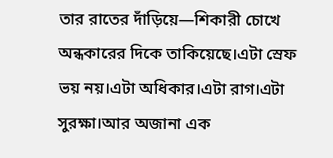তার রাতের দাঁড়িয়ে—শিকারী চোখে অন্ধকারের দিকে তাকিয়েছে।এটা স্রেফ ভয় নয়।এটা অধিকার।এটা রাগ।এটা সুরক্ষা।আর অজানা এক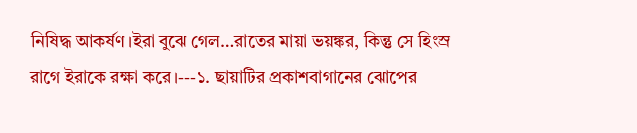নিষিদ্ধ আকর্ষণ।ইরা বুঝে গেল…রাতের মায়া ভয়ঙ্কর, কিন্তু সে হিংস্র রাগে ইরাকে রক্ষা করে।---১. ছায়াটির প্রকাশবাগানের ঝোপের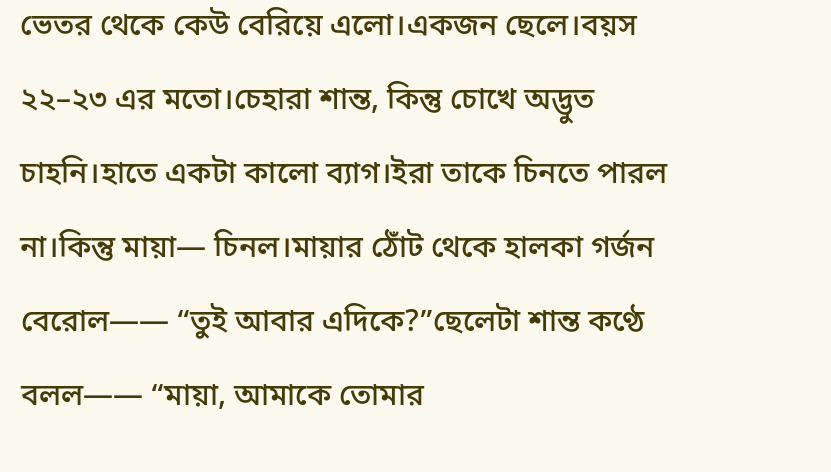ভেতর থেকে কেউ বেরিয়ে এলো।একজন ছেলে।বয়স ২২–২৩ এর মতো।চেহারা শান্ত, কিন্তু চোখে অদ্ভুত চাহনি।হাতে একটা কালো ব্যাগ।ইরা তাকে চিনতে পারল না।কিন্তু মায়া— চিনল।মায়ার ঠোঁট থেকে হালকা গর্জন বেরোল—— “তুই আবার এদিকে?”ছেলেটা শান্ত কণ্ঠে বলল—— “মায়া, আমাকে তোমার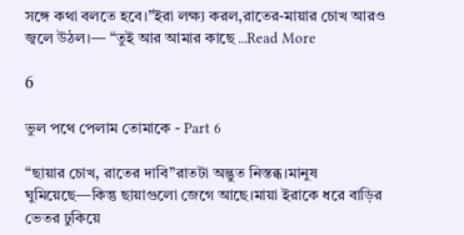সঙ্গে কথা বলতে হবে।”ইরা লক্ষ্য করল,রাতের-মায়ার চোখ আরও জ্বলে উঠল।— “তুই আর আমার কাছে ...Read More

6

ভুল পথে পেলাম তোমাকে - Part 6

“ছায়ার চোখ, রাতের দাবি”রাতটা অদ্ভুত নিস্তব্ধ।মানুষ ঘুমিয়েছে—কিন্তু ছায়াগুলো জেগে আছে।মায়া ইরাকে ধরে বাড়ির ভেতর ঢুকিয়ে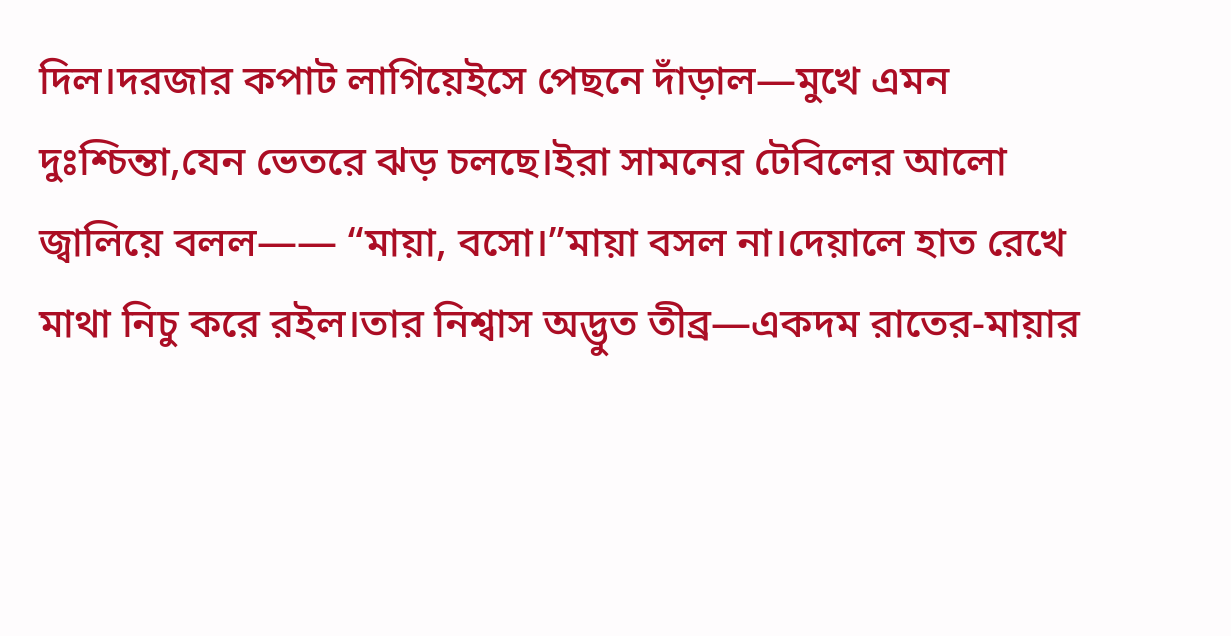দিল।দরজার কপাট লাগিয়েইসে পেছনে দাঁড়াল—মুখে এমন দুঃশ্চিন্তা,যেন ভেতরে ঝড় চলছে।ইরা সামনের টেবিলের আলো জ্বালিয়ে বলল—— “মায়া, বসো।”মায়া বসল না।দেয়ালে হাত রেখে মাথা নিচু করে রইল।তার নিশ্বাস অদ্ভুত তীব্র—একদম রাতের-মায়ার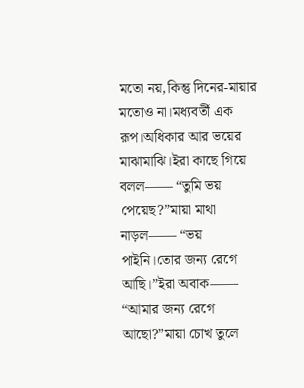মতো নয়,কিন্তু দিনের-মায়ার মতোও না।মধ্যবর্তী এক রূপ।অধিকার আর ভয়ের মাঝামাঝি।ইরা কাছে গিয়ে বলল—— “তুমি ভয় পেয়েছ?”মায়া মাথা নাড়ল—— “ভয় পাইনি।তোর জন্য রেগে আছি।”ইরা অবাক—— “আমার জন্য রেগে আছো?”মায়া চোখ তুলে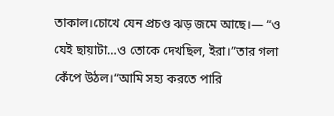তাকাল।চোখে যেন প্রচণ্ড ঝড় জমে আছে।— “ও যেই ছায়াটা…ও তোকে দেখছিল, ইরা।”তার গলা কেঁপে উঠল।“আমি সহ্য করতে পারি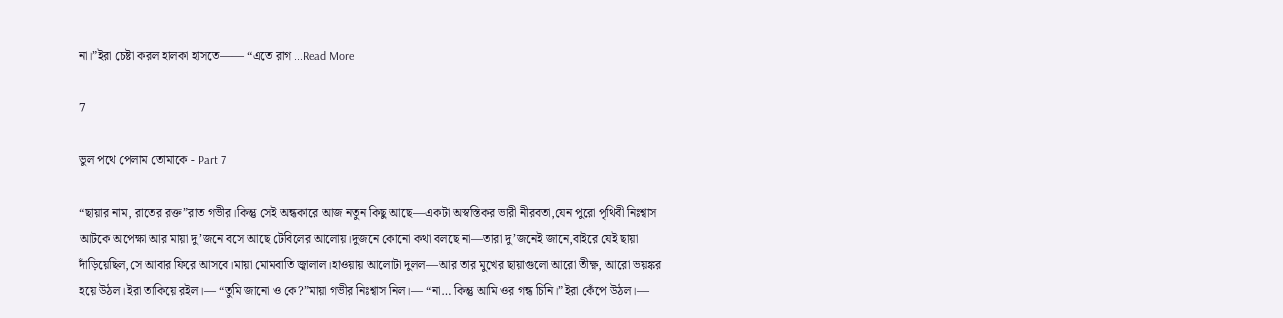না।”ইরা চেষ্টা করল হালকা হাসতে—— “এতে রাগ ...Read More

7

ভুল পথে পেলাম তোমাকে - Part 7

“ছায়ার নাম, রাতের রক্ত”রাত গভীর।কিন্তু সেই অন্ধকারে আজ নতুন কিছু আছে—একটা অস্বস্তিকর ভারী নীরবতা,যেন পুরো পৃথিবী নিঃশ্বাস আটকে অপেক্ষা আর মায়া দু’জনে বসে আছে টেবিলের আলোয়।দুজনে কোনো কথা বলছে না—তারা দু’জনেই জানে,বাইরে যেই ছায়া দাঁড়িয়েছিল,সে আবার ফিরে আসবে।মায়া মোমবাতি জ্বালাল।হাওয়ায় আলোটা দুলল—আর তার মুখের ছায়াগুলো আরো তীক্ষ্ণ, আরো ভয়ঙ্কর হয়ে উঠল।ইরা তাকিয়ে রইল।— “তুমি জানো ও কে?”মায়া গভীর নিঃশ্বাস নিল।— “না… কিন্তু আমি ওর গন্ধ চিনি।”ইরা কেঁপে উঠল।—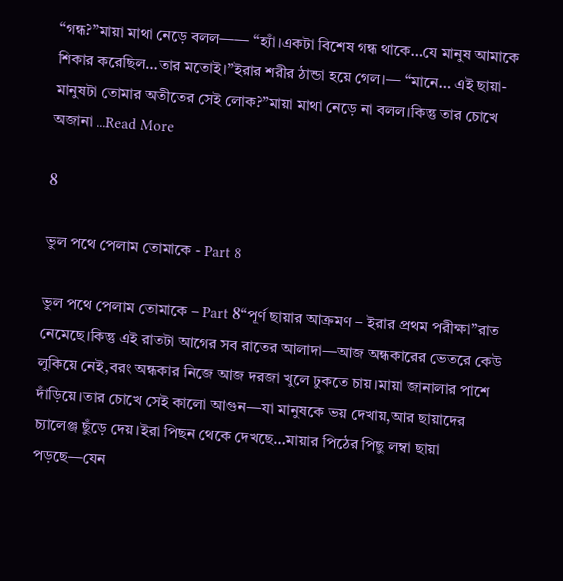“গন্ধ?”মায়া মাথা নেড়ে বলল—— “হ্যাঁ।একটা বিশেষ গন্ধ থাকে…যে মানুষ আমাকে শিকার করেছিল…তার মতোই।”ইরার শরীর ঠান্ডা হয়ে গেল।— “মানে… এই ছায়া-মানুষটা তোমার অতীতের সেই লোক?”মায়া মাথা নেড়ে না বলল।কিন্তু তার চোখে অজানা ...Read More

8

ভুল পথে পেলাম তোমাকে - Part 8

ভুল পথে পেলাম তোমাকে – Part 8“পূর্ণ ছায়ার আক্রমণ – ইরার প্রথম পরীক্ষা”রাত নেমেছে।কিন্তু এই রাতটা আগের সব রাতের আলাদা—আজ অন্ধকারের ভেতরে কেউ লুকিয়ে নেই,বরং অন্ধকার নিজে আজ দরজা খুলে ঢুকতে চায়।মায়া জানালার পাশে দাঁড়িয়ে।তার চোখে সেই কালো আগুন—যা মানুষকে ভয় দেখায়,আর ছায়াদের চ্যালেঞ্জ ছুঁড়ে দেয়।ইরা পিছন থেকে দেখছে…মায়ার পিঠের পিছু লম্বা ছায়া পড়ছে—যেন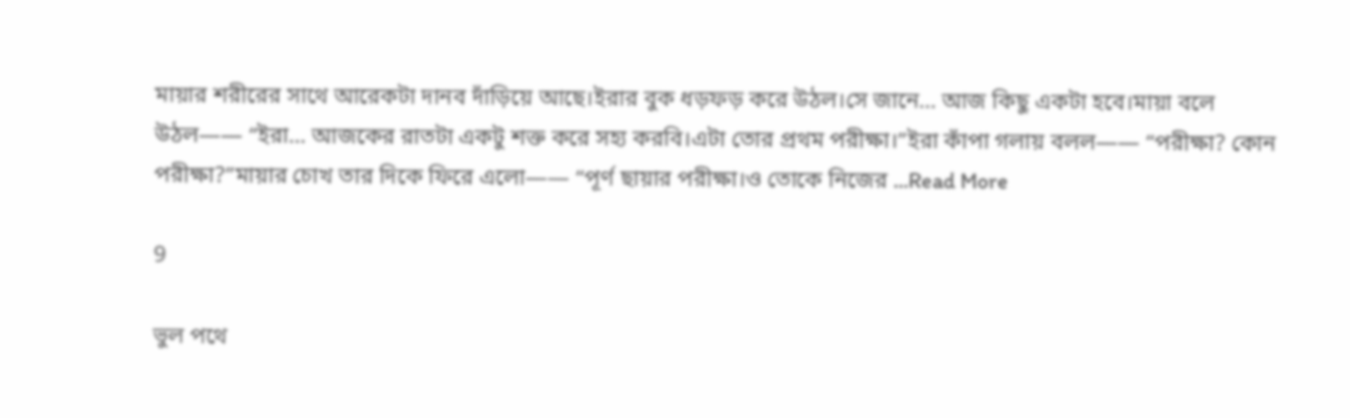মায়ার শরীরের সাথে আরেকটা দানব দাঁড়িয়ে আছে।ইরার বুক ধড়ফড় করে উঠল।সে জানে… আজ কিছু একটা হবে।মায়া বলে উঠল—— “ইরা… আজকের রাতটা একটু শক্ত করে সহ্য করবি।এটা তোর প্রথম পরীক্ষা।”ইরা কাঁপা গলায় বলল—— “পরীক্ষা? কোন পরীক্ষা?”মায়ার চোখ তার দিকে ফিরে এলো—— “পূর্ণ ছায়ার পরীক্ষা।ও তোকে নিজের ...Read More

9

ভুল পথে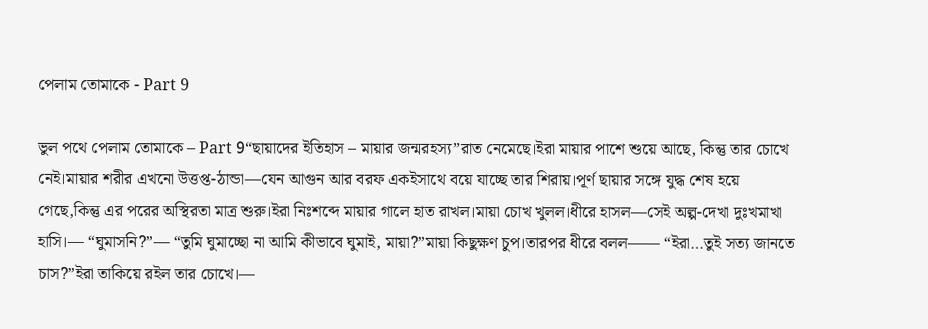পেলাম তোমাকে - Part 9

ভুল পথে পেলাম তোমাকে – Part 9“ছায়াদের ইতিহাস – মায়ার জন্মরহস্য”রাত নেমেছে।ইরা মায়ার পাশে শুয়ে আছে, কিন্তু তার চোখে নেই।মায়ার শরীর এখনো উত্তপ্ত-ঠান্ডা—যেন আগুন আর বরফ একইসাথে বয়ে যাচ্ছে তার শিরায়।পূর্ণ ছায়ার সঙ্গে যুদ্ধ শেষ হয়ে গেছে,কিন্তু এর পরের অস্থিরতা মাত্র শুরু।ইরা নিঃশব্দে মায়ার গালে হাত রাখল।মায়া চোখ খুলল।ধীরে হাসল—সেই অল্প-দেখা দুঃখমাখা হাসি।— “ঘুমাসনি?”— “তুমি ঘুমাচ্ছো না আমি কীভাবে ঘুমাই, মায়া?”মায়া কিছুক্ষণ চুপ।তারপর ধীরে বলল—— “ইরা…তুই সত্য জানতে চাস?”ইরা তাকিয়ে রইল তার চোখে।—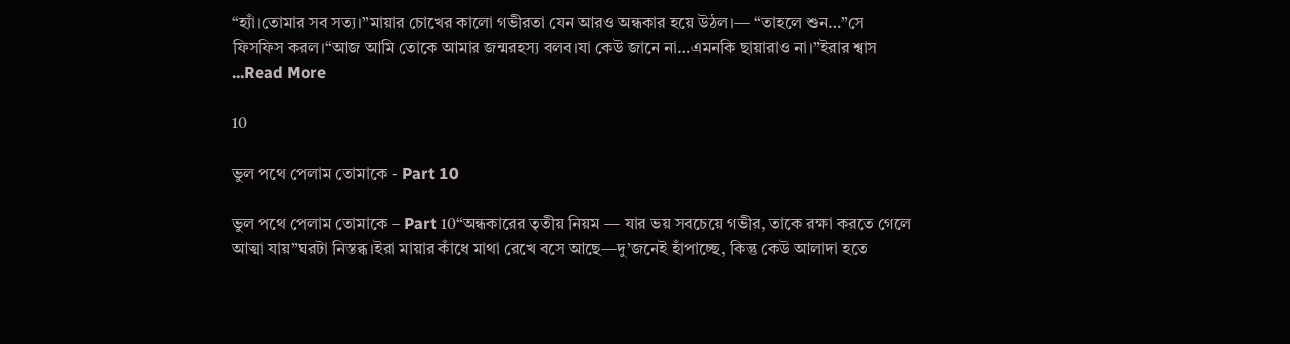“হ্যাঁ।তোমার সব সত্য।”মায়ার চোখের কালো গভীরতা যেন আরও অন্ধকার হয়ে উঠল।— “তাহলে শুন…”সে ফিসফিস করল।“আজ আমি তোকে আমার জন্মরহস্য বলব।যা কেউ জানে না…এমনকি ছায়ারাও না।”ইরার শ্বাস ...Read More

10

ভুল পথে পেলাম তোমাকে - Part 10

ভুল পথে পেলাম তোমাকে – Part 10“অন্ধকারের তৃতীয় নিয়ম — যার ভয় সবচেয়ে গভীর, তাকে রক্ষা করতে গেলে আত্মা যায়”ঘরটা নিস্তব্ধ।ইরা মায়ার কাঁধে মাথা রেখে বসে আছে—দু’জনেই হাঁপাচ্ছে, কিন্তু কেউ আলাদা হতে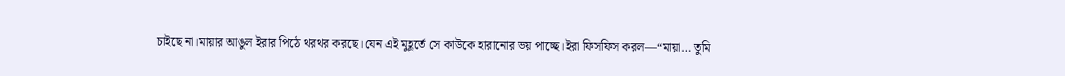চাইছে না।মায়ার আঙুল ইরার পিঠে থরথর করছে।যেন এই মুহূর্তে সে কাউকে হারানোর ভয় পাচ্ছে।ইরা ফিসফিস করল—“মায়া… তুমি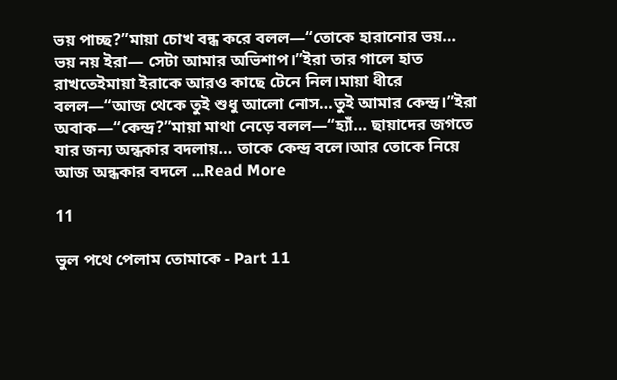ভয় পাচ্ছ?”মায়া চোখ বন্ধ করে বলল—“তোকে হারানোর ভয়… ভয় নয় ইরা— সেটা আমার অভিশাপ।”ইরা তার গালে হাত রাখতেইমায়া ইরাকে আরও কাছে টেনে নিল।মায়া ধীরে বলল—“আজ থেকে তুই শুধু আলো নোস…তুই আমার কেন্দ্র।”ইরা অবাক—“কেন্দ্র?”মায়া মাথা নেড়ে বলল—“হ্যাঁ… ছায়াদের জগতে যার জন্য অন্ধকার বদলায়… তাকে কেন্দ্র বলে।আর তোকে নিয়ে আজ অন্ধকার বদলে ...Read More

11

ভুল পথে পেলাম তোমাকে - Part 11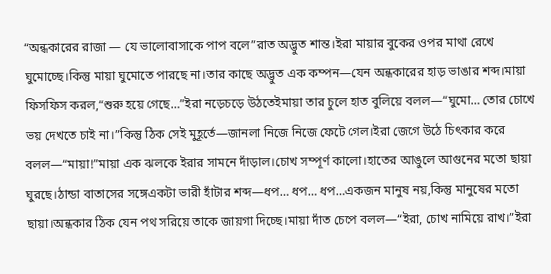“অন্ধকারের রাজা — যে ভালোবাসাকে পাপ বলে”রাত অদ্ভুত শান্ত।ইরা মায়ার বুকের ওপর মাথা রেখে ঘুমোচ্ছে।কিন্তু মায়া ঘুমোতে পারছে না।তার কাছে অদ্ভুত এক কম্পন—যেন অন্ধকারের হাড় ভাঙার শব্দ।মায়া ফিসফিস করল,“শুরু হয়ে গেছে…”ইরা নড়েচড়ে উঠতেইমায়া তার চুলে হাত বুলিয়ে বলল—“ঘুমো… তোর চোখে ভয় দেখতে চাই না।”কিন্তু ঠিক সেই মুহূর্তে—জানলা নিজে নিজে ফেটে গেল।ইরা জেগে উঠে চিৎকার করে বলল—“মায়া!”মায়া এক ঝলকে ইরার সামনে দাঁড়াল।চোখ সম্পূর্ণ কালো।হাতের আঙুলে আগুনের মতো ছায়া ঘুরছে।ঠান্ডা বাতাসের সঙ্গেএকটা ভারী হাঁটার শব্দ—ধপ… ধপ… ধপ…একজন মানুষ নয়,কিন্তু মানুষের মতো ছায়া।অন্ধকার ঠিক যেন পথ সরিয়ে তাকে জায়গা দিচ্ছে।মায়া দাঁত চেপে বলল—“ইরা, চোখ নামিয়ে রাখ।”ইরা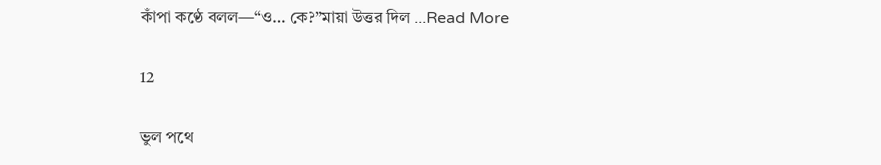কাঁপা কণ্ঠে বলল—“ও… কে?”মায়া উত্তর দিল ...Read More

12

ভুল পথে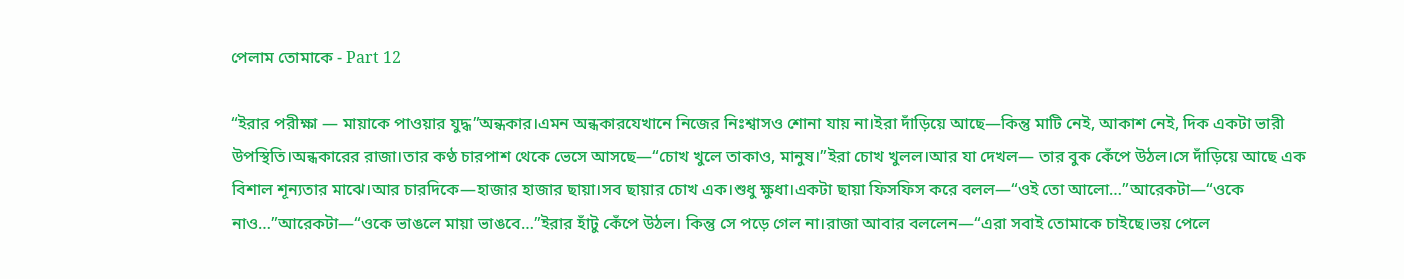পেলাম তোমাকে - Part 12

“ইরার পরীক্ষা — মায়াকে পাওয়ার যুদ্ধ”অন্ধকার।এমন অন্ধকারযেখানে নিজের নিঃশ্বাসও শোনা যায় না।ইরা দাঁড়িয়ে আছে—কিন্তু মাটি নেই, আকাশ নেই, দিক একটা ভারী উপস্থিতি।অন্ধকারের রাজা।তার কণ্ঠ চারপাশ থেকে ভেসে আসছে—“চোখ খুলে তাকাও, মানুষ।”ইরা চোখ খুলল।আর যা দেখল— তার বুক কেঁপে উঠল।সে দাঁড়িয়ে আছে এক বিশাল শূন্যতার মাঝে।আর চারদিকে—হাজার হাজার ছায়া।সব ছায়ার চোখ এক।শুধু ক্ষুধা।একটা ছায়া ফিসফিস করে বলল—“ওই তো আলো…”আরেকটা—“ওকে নাও…”আরেকটা—“ওকে ভাঙলে মায়া ভাঙবে…”ইরার হাঁটু কেঁপে উঠল। কিন্তু সে পড়ে গেল না।রাজা আবার বললেন—“এরা সবাই তোমাকে চাইছে।ভয় পেলে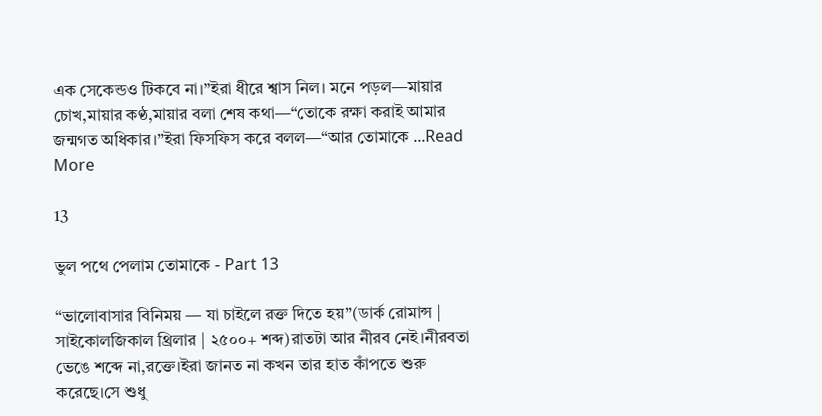এক সেকেন্ডও টিকবে না।”ইরা ধীরে শ্বাস নিল। মনে পড়ল—মায়ার চোখ,মায়ার কণ্ঠ,মায়ার বলা শেষ কথা—“তোকে রক্ষা করাই আমার জন্মগত অধিকার।”ইরা ফিসফিস করে বলল—“আর তোমাকে ...Read More

13

ভুল পথে পেলাম তোমাকে - Part 13

“ভালোবাসার বিনিময় — যা চাইলে রক্ত দিতে হয়”(ডার্ক রোমান্স | সাইকোলজিকাল থ্রিলার | ২৫০০+ শব্দ)রাতটা আর নীরব নেই।নীরবতা ভেঙে শব্দে না,রক্তে।ইরা জানত না কখন তার হাত কাঁপতে শুরু করেছে।সে শুধু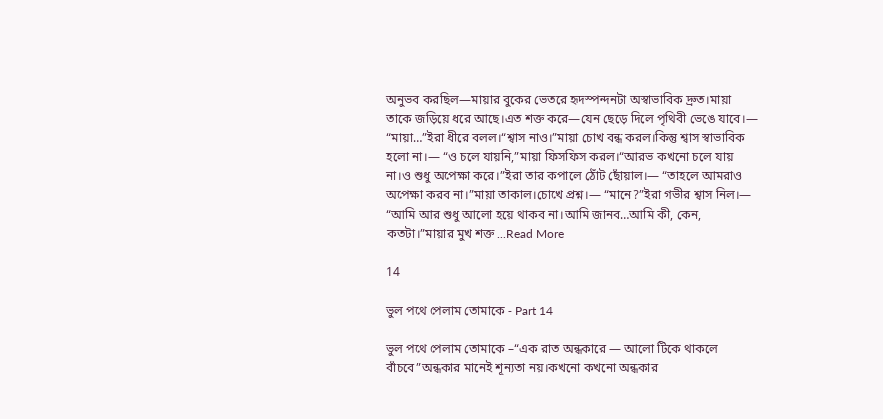অনুভব করছিল—মায়ার বুকের ভেতরে হৃদস্পন্দনটা অস্বাভাবিক দ্রুত।মায়া তাকে জড়িয়ে ধরে আছে।এত শক্ত করে—যেন ছেড়ে দিলে পৃথিবী ভেঙে যাবে।— “মায়া…”ইরা ধীরে বলল।“শ্বাস নাও।”মায়া চোখ বন্ধ করল।কিন্তু শ্বাস স্বাভাবিক হলো না।— “ও চলে যায়নি,”মায়া ফিসফিস করল।“আরভ কখনো চলে যায় না।ও শুধু অপেক্ষা করে।”ইরা তার কপালে ঠোঁট ছোঁয়াল।— “তাহলে আমরাও অপেক্ষা করব না।”মায়া তাকাল।চোখে প্রশ্ন।— “মানে?”ইরা গভীর শ্বাস নিল।— “আমি আর শুধু আলো হয়ে থাকব না।আমি জানব…আমি কী, কেন, কতটা।”মায়ার মুখ শক্ত ...Read More

14

ভুল পথে পেলাম তোমাকে - Part 14

ভুল পথে পেলাম তোমাকে –“এক রাত অন্ধকারে — আলো টিকে থাকলে বাঁচবে”অন্ধকার মানেই শূন্যতা নয়।কখনো কখনো অন্ধকার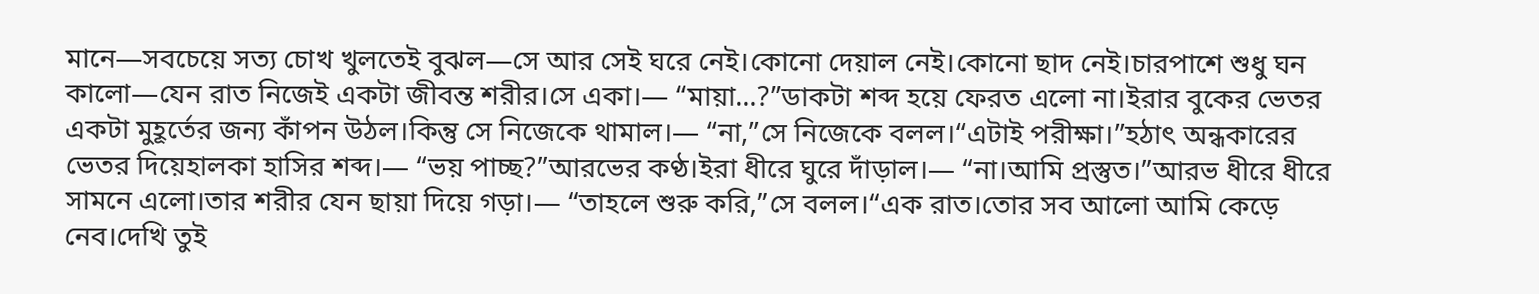মানে—সবচেয়ে সত্য চোখ খুলতেই বুঝল—সে আর সেই ঘরে নেই।কোনো দেয়াল নেই।কোনো ছাদ নেই।চারপাশে শুধু ঘন কালো—যেন রাত নিজেই একটা জীবন্ত শরীর।সে একা।— “মায়া…?”ডাকটা শব্দ হয়ে ফেরত এলো না।ইরার বুকের ভেতর একটা মুহূর্তের জন্য কাঁপন উঠল।কিন্তু সে নিজেকে থামাল।— “না,”সে নিজেকে বলল।“এটাই পরীক্ষা।”হঠাৎ অন্ধকারের ভেতর দিয়েহালকা হাসির শব্দ।— “ভয় পাচ্ছ?”আরভের কণ্ঠ।ইরা ধীরে ঘুরে দাঁড়াল।— “না।আমি প্রস্তুত।”আরভ ধীরে ধীরে সামনে এলো।তার শরীর যেন ছায়া দিয়ে গড়া।— “তাহলে শুরু করি,”সে বলল।“এক রাত।তোর সব আলো আমি কেড়ে নেব।দেখি তুই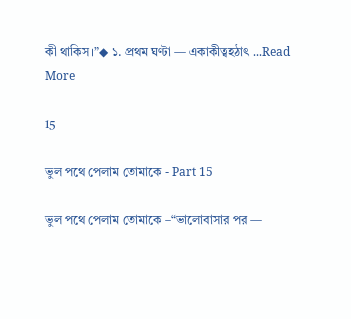কী থাকিস।”◆ ১. প্রথম ঘণ্টা — একাকীত্বহঠাৎ ...Read More

15

ভুল পথে পেলাম তোমাকে - Part 15

ভুল পথে পেলাম তোমাকে –“ভালোবাসার পর —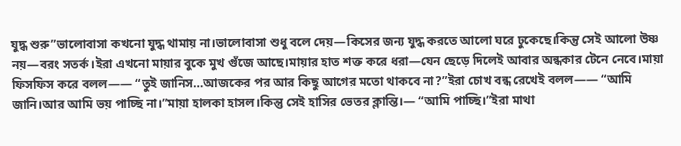যুদ্ধ শুরু”ভালোবাসা কখনো যুদ্ধ থামায় না।ভালোবাসা শুধু বলে দেয়—কিসের জন্য যুদ্ধ করতে আলো ঘরে ঢুকেছে।কিন্তু সেই আলো উষ্ণ নয়—বরং সতর্ক।ইরা এখনো মায়ার বুকে মুখ গুঁজে আছে।মায়ার হাত শক্ত করে ধরা—যেন ছেড়ে দিলেই আবার অন্ধকার টেনে নেবে।মায়া ফিসফিস করে বলল—— “তুই জানিস…আজকের পর আর কিছু আগের মতো থাকবে না?”ইরা চোখ বন্ধ রেখেই বলল—— “আমি জানি।আর আমি ভয় পাচ্ছি না।”মায়া হালকা হাসল।কিন্তু সেই হাসির ভেতর ক্লান্তি।— “আমি পাচ্ছি।”ইরা মাথা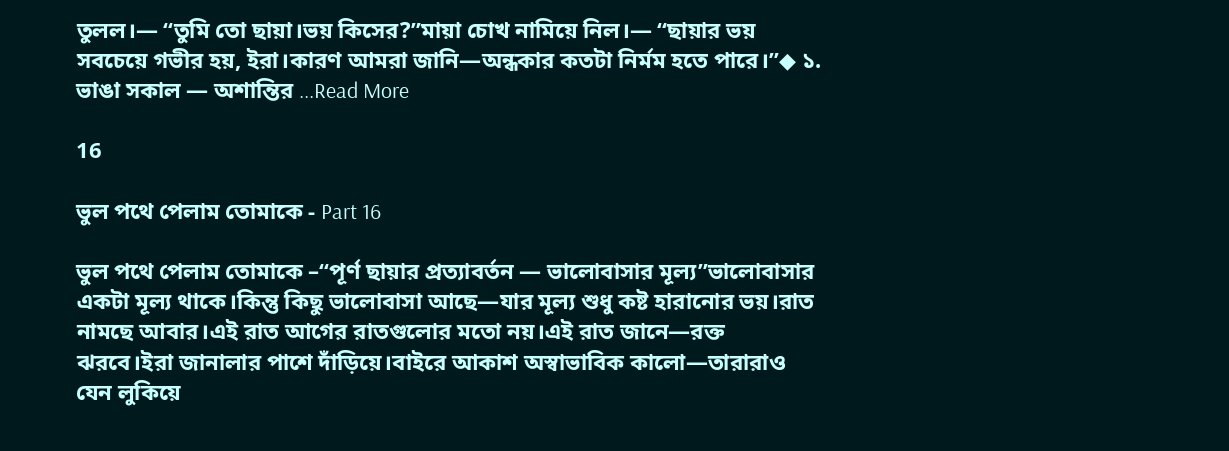তুলল।— “তুমি তো ছায়া।ভয় কিসের?”মায়া চোখ নামিয়ে নিল।— “ছায়ার ভয় সবচেয়ে গভীর হয়, ইরা।কারণ আমরা জানি—অন্ধকার কতটা নির্মম হতে পারে।”◆ ১. ভাঙা সকাল — অশান্তির ...Read More

16

ভুল পথে পেলাম তোমাকে - Part 16

ভুল পথে পেলাম তোমাকে –“পূর্ণ ছায়ার প্রত্যাবর্তন — ভালোবাসার মূল্য”ভালোবাসার একটা মূল্য থাকে।কিন্তু কিছু ভালোবাসা আছে—যার মূল্য শুধু কষ্ট হারানোর ভয়।রাত নামছে আবার।এই রাত আগের রাতগুলোর মতো নয়।এই রাত জানে—রক্ত ঝরবে।ইরা জানালার পাশে দাঁড়িয়ে।বাইরে আকাশ অস্বাভাবিক কালো—তারারাও যেন লুকিয়ে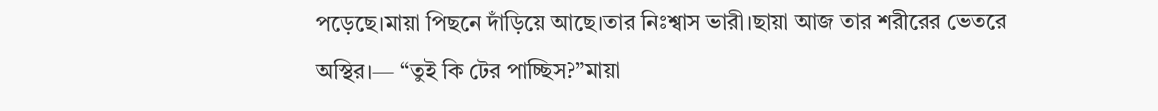পড়েছে।মায়া পিছনে দাঁড়িয়ে আছে।তার নিঃশ্বাস ভারী।ছায়া আজ তার শরীরের ভেতরে অস্থির।— “তুই কি টের পাচ্ছিস?”মায়া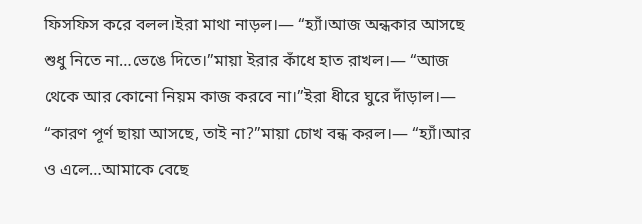ফিসফিস করে বলল।ইরা মাথা নাড়ল।— “হ্যাঁ।আজ অন্ধকার আসছে শুধু নিতে না…ভেঙে দিতে।”মায়া ইরার কাঁধে হাত রাখল।— “আজ থেকে আর কোনো নিয়ম কাজ করবে না।”ইরা ধীরে ঘুরে দাঁড়াল।— “কারণ পূর্ণ ছায়া আসছে, তাই না?”মায়া চোখ বন্ধ করল।— “হ্যাঁ।আর ও এলে…আমাকে বেছে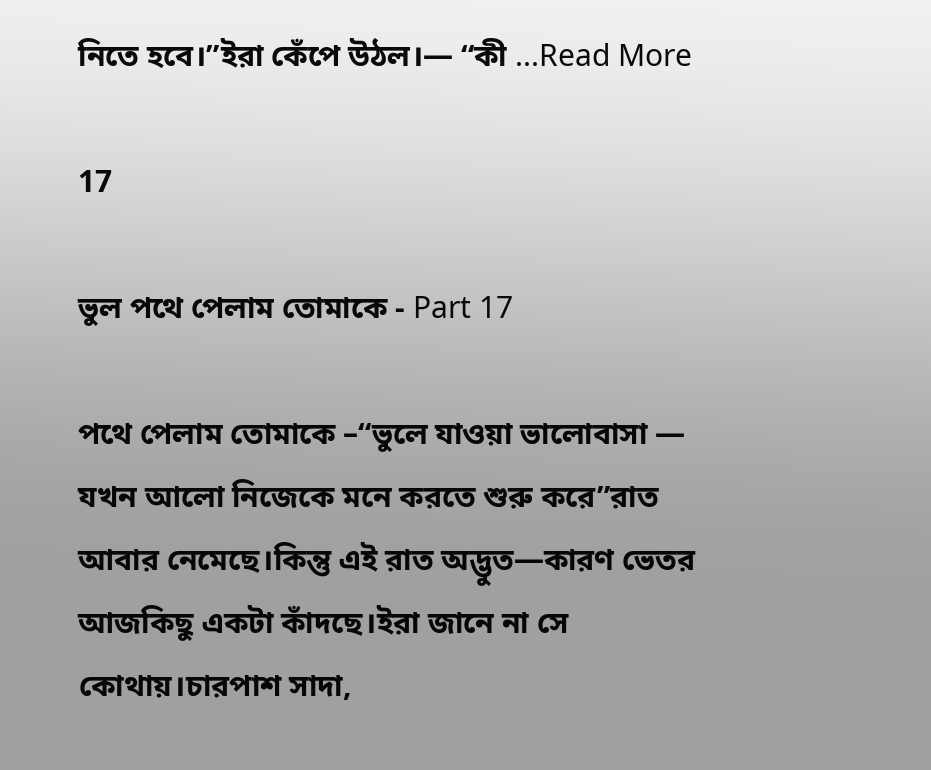নিতে হবে।”ইরা কেঁপে উঠল।— “কী ...Read More

17

ভুল পথে পেলাম তোমাকে - Part 17

পথে পেলাম তোমাকে –“ভুলে যাওয়া ভালোবাসা — যখন আলো নিজেকে মনে করতে শুরু করে”রাত আবার নেমেছে।কিন্তু এই রাত অদ্ভুত—কারণ ভেতর আজকিছু একটা কাঁদছে।ইরা জানে না সে কোথায়।চারপাশ সাদা,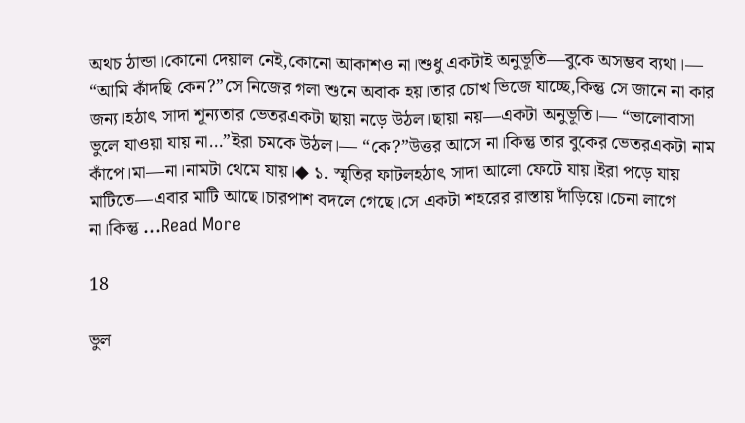অথচ ঠান্ডা।কোনো দেয়াল নেই,কোনো আকাশও না।শুধু একটাই অনুভূতি—বুকে অসম্ভব ব্যথা।— “আমি কাঁদছি কেন?”সে নিজের গলা শুনে অবাক হয়।তার চোখ ভিজে যাচ্ছে,কিন্তু সে জানে না কার জন্য।হঠাৎ সাদা শূন্যতার ভেতরএকটা ছায়া নড়ে উঠল।ছায়া নয়—একটা অনুভূতি।— “ভালোবাসা ভুলে যাওয়া যায় না…”ইরা চমকে উঠল।— “কে?”উত্তর আসে না।কিন্তু তার বুকের ভেতরএকটা নাম কাঁপে।মা—না।নামটা থেমে যায়।◆ ১. স্মৃতির ফাটলহঠাৎ সাদা আলো ফেটে যায়।ইরা পড়ে যায় মাটিতে—এবার মাটি আছে।চারপাশ বদলে গেছে।সে একটা শহরের রাস্তায় দাঁড়িয়ে।চেনা লাগে না।কিন্তু ...Read More

18

ভুল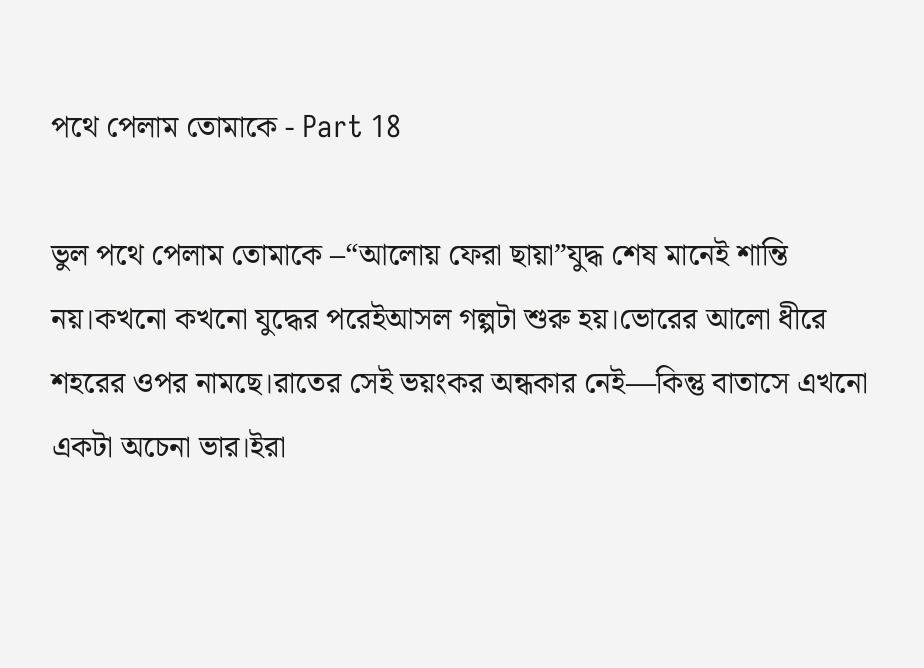পথে পেলাম তোমাকে - Part 18

ভুল পথে পেলাম তোমাকে –“আলোয় ফেরা ছায়া”যুদ্ধ শেষ মানেই শান্তি নয়।কখনো কখনো যুদ্ধের পরেইআসল গল্পটা শুরু হয়।ভোরের আলো ধীরে শহরের ওপর নামছে।রাতের সেই ভয়ংকর অন্ধকার নেই—কিন্তু বাতাসে এখনো একটা অচেনা ভার।ইরা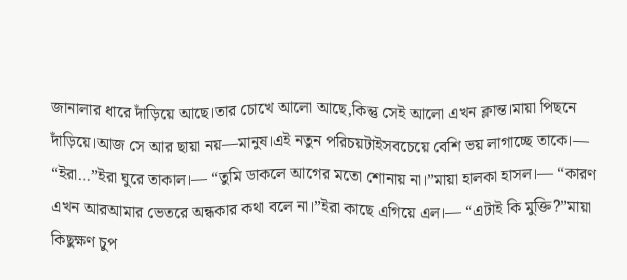জানালার ধারে দাঁড়িয়ে আছে।তার চোখে আলো আছে,কিন্তু সেই আলো এখন ক্লান্ত।মায়া পিছনে দাঁড়িয়ে।আজ সে আর ছায়া নয়—মানুষ।এই নতুন পরিচয়টাইসবচেয়ে বেশি ভয় লাগাচ্ছে তাকে।— “ইরা…”ইরা ঘুরে তাকাল।— “তুমি ডাকলে আগের মতো শোনায় না।”মায়া হালকা হাসল।— “কারণ এখন আরআমার ভেতরে অন্ধকার কথা বলে না।”ইরা কাছে এগিয়ে এল।— “এটাই কি মুক্তি?”মায়া কিছুক্ষণ চুপ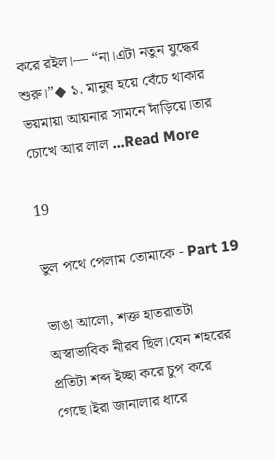করে রইল।— “না।এটা নতুন যুদ্ধের শুরু।”◆ ১. মানুষ হয়ে বেঁচে থাকার ভয়মায়া আয়নার সামনে দাঁড়িয়ে।তার চোখে আর লাল ...Read More

19

ভুল পথে পেলাম তোমাকে - Part 19

ভাঙা আলো, শক্ত হাতরাতটা অস্বাভাবিক নীরব ছিল।যেন শহরের প্রতিটা শব্দ ইচ্ছা করে চুপ করে গেছে।ইরা জানালার ধারে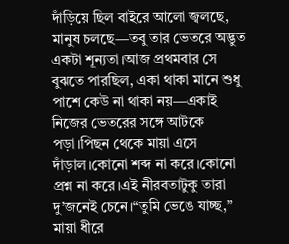দাঁড়িয়ে ছিল বাইরে আলো জ্বলছে, মানুষ চলছে—তবু তার ভেতরে অদ্ভুত একটা শূন্যতা।আজ প্রথমবার সে বুঝতে পারছিল, একা থাকা মানে শুধু পাশে কেউ না থাকা নয়—একাই নিজের ভেতরের সঙ্গে আটকে পড়া।পিছন থেকে মায়া এসে দাঁড়াল।কোনো শব্দ না করে।কোনো প্রশ্ন না করে।এই নীরবতাটুকু তারা দু’জনেই চেনে।“তুমি ভেঙে যাচ্ছ,” মায়া ধীরে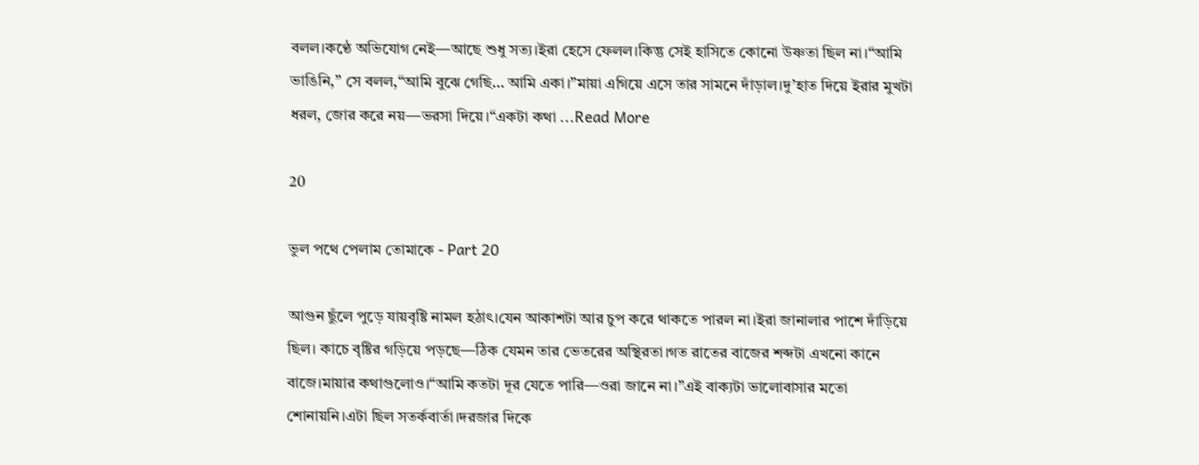বলল।কণ্ঠে অভিযোগ নেই—আছে শুধু সত্য।ইরা হেসে ফেলল।কিন্তু সেই হাসিতে কোনো উষ্ণতা ছিল না।“আমি ভাঙিনি,” সে বলল,“আমি বুঝে গেছি… আমি একা।”মায়া এগিয়ে এসে তার সামনে দাঁড়াল।দু’হাত দিয়ে ইরার মুখটা ধরল, জোর করে নয়—ভরসা দিয়ে।“একটা কথা ...Read More

20

ভুল পথে পেলাম তোমাকে - Part 20

আগুন ছুঁলে পুড়ে যায়বৃষ্টি নামল হঠাৎ।যেন আকাশটা আর চুপ করে থাকতে পারল না।ইরা জানালার পাশে দাঁড়িয়ে ছিল। কাচে বৃষ্টির গড়িয়ে পড়ছে—ঠিক যেমন তার ভেতরের অস্থিরতা।গত রাতের বাজের শব্দটা এখনো কানে বাজে।মায়ার কথাগুলোও।“আমি কতটা দূর যেতে পারি—ওরা জানে না।”এই বাক্যটা ভালোবাসার মতো শোনায়নি।এটা ছিল সতর্কবার্তা।দরজার দিকে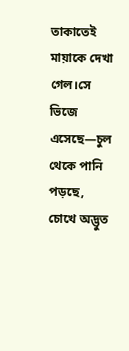তাকাতেই মায়াকে দেখা গেল।সে ভিজে এসেছে—চুল থেকে পানি পড়ছে, চোখে অদ্ভুত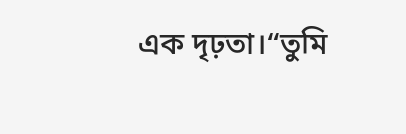এক দৃঢ়তা।“তুমি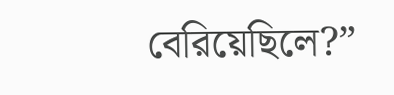বেরিয়েছিলে?”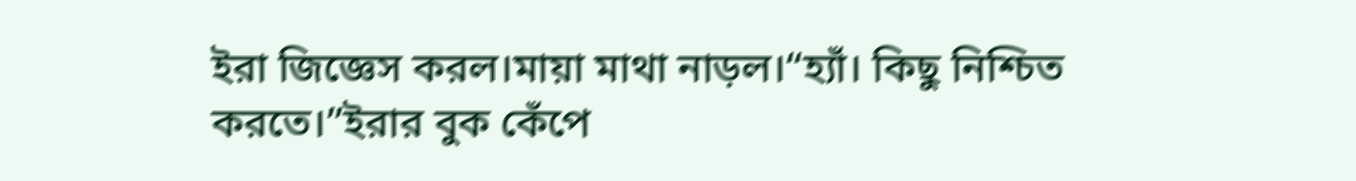ইরা জিজ্ঞেস করল।মায়া মাথা নাড়ল।“হ্যাঁ। কিছু নিশ্চিত করতে।”ইরার বুক কেঁপে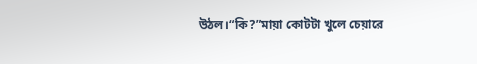উঠল।“কি?”মায়া কোটটা খুলে চেয়ারে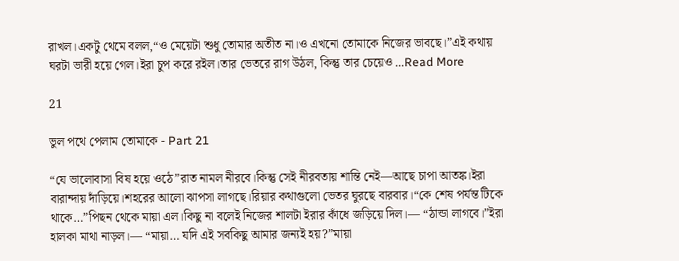রাখল।একটু থেমে বলল,“ও মেয়েটা শুধু তোমার অতীত না।ও এখনো তোমাকে নিজের ভাবছে।”এই কথায় ঘরটা ভারী হয়ে গেল।ইরা চুপ করে রইল।তার ভেতরে রাগ উঠল, কিন্তু তার চেয়েও ...Read More

21

ভুল পথে পেলাম তোমাকে - Part 21

“যে ভালোবাসা বিষ হয়ে ওঠে”রাত নামল নীরবে।কিন্তু সেই নীরবতায় শান্তি নেই—আছে চাপা আতঙ্ক।ইরা বারান্দায় দাঁড়িয়ে।শহরের আলো ঝাপসা লাগছে।রিয়ার কথাগুলো ভেতর ঘুরছে বারবার।“কে শেষ পর্যন্ত টিকে থাকে…”পিছন থেকে মায়া এল।কিছু না বলেই নিজের শালটা ইরার কাঁধে জড়িয়ে দিল।— “ঠান্ডা লাগবে।”ইরা হালকা মাথা নাড়ল।— “মায়া… যদি এই সবকিছু আমার জন্যই হয়?”মায়া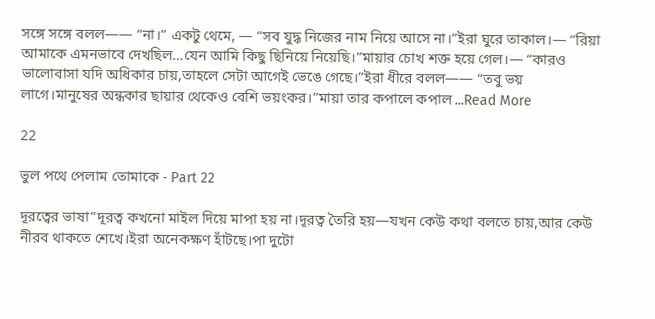সঙ্গে সঙ্গে বলল—— “না।” একটু থেমে, — “সব যুদ্ধ নিজের নাম নিয়ে আসে না।”ইরা ঘুরে তাকাল।— “রিয়া আমাকে এমনভাবে দেখছিল…যেন আমি কিছু ছিনিয়ে নিয়েছি।”মায়ার চোখ শক্ত হয়ে গেল।— “কারও ভালোবাসা যদি অধিকার চায়,তাহলে সেটা আগেই ভেঙে গেছে।”ইরা ধীরে বলল—— “তবু ভয় লাগে।মানুষের অন্ধকার ছায়ার থেকেও বেশি ভয়ংকর।”মায়া তার কপালে কপাল ...Read More

22

ভুল পথে পেলাম তোমাকে - Part 22

দূরত্বের ভাষা”দূরত্ব কখনো মাইল দিয়ে মাপা হয় না।দূরত্ব তৈরি হয়—যখন কেউ কথা বলতে চায়,আর কেউ নীরব থাকতে শেখে।ইরা অনেকক্ষণ হাঁটছে।পা দুটো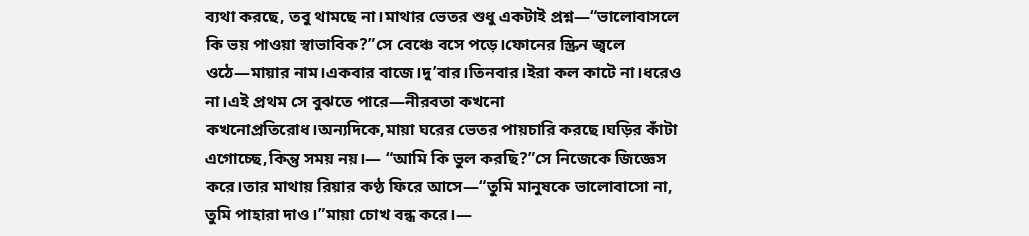ব্যথা করছে, তবু থামছে না।মাথার ভেতর শুধু একটাই প্রশ্ন—“ভালোবাসলে কি ভয় পাওয়া স্বাভাবিক?”সে বেঞ্চে বসে পড়ে।ফোনের স্ক্রিন জ্বলে ওঠে—মায়ার নাম।একবার বাজে।দু’বার।তিনবার।ইরা কল কাটে না।ধরেও না।এই প্রথম সে বুঝতে পারে—নীরবতা কখনো কখনোপ্রতিরোধ।অন্যদিকে,মায়া ঘরের ভেতর পায়চারি করছে।ঘড়ির কাঁটা এগোচ্ছে,কিন্তু সময় নয়।— “আমি কি ভুল করছি?”সে নিজেকে জিজ্ঞেস করে।তার মাথায় রিয়ার কণ্ঠ ফিরে আসে—“তুমি মানুষকে ভালোবাসো না, তুমি পাহারা দাও।”মায়া চোখ বন্ধ করে।—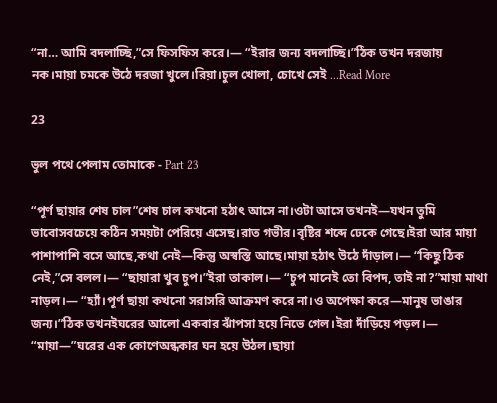“না… আমি বদলাচ্ছি,”সে ফিসফিস করে।— “ইরার জন্য বদলাচ্ছি।”ঠিক তখন দরজায় নক।মায়া চমকে উঠে দরজা খুলে।রিয়া।চুল খোলা, চোখে সেই ...Read More

23

ভুল পথে পেলাম তোমাকে - Part 23

“পূর্ণ ছায়ার শেষ চাল”শেষ চাল কখনো হঠাৎ আসে না।ওটা আসে তখনই—যখন তুমি ভাবোসবচেয়ে কঠিন সময়টা পেরিয়ে এসেছ।রাত গভীর।বৃষ্টির শব্দে ঢেকে গেছে।ইরা আর মায়া পাশাপাশি বসে আছে,কথা নেই—কিন্তু অস্বস্তি আছে।মায়া হঠাৎ উঠে দাঁড়াল।— “কিছু ঠিক নেই,”সে বলল।— “ছায়ারা খুব চুপ।”ইরা তাকাল।— “চুপ মানেই তো বিপদ, তাই না?”মায়া মাথা নাড়ল।— “হ্যাঁ।পূর্ণ ছায়া কখনো সরাসরি আক্রমণ করে না।ও অপেক্ষা করে—মানুষ ভাঙার জন্য।”ঠিক তখনইঘরের আলো একবার ঝাঁপসা হয়ে নিভে গেল।ইরা দাঁড়িয়ে পড়ল।— “মায়া—”ঘরের এক কোণেঅন্ধকার ঘন হয়ে উঠল।ছায়া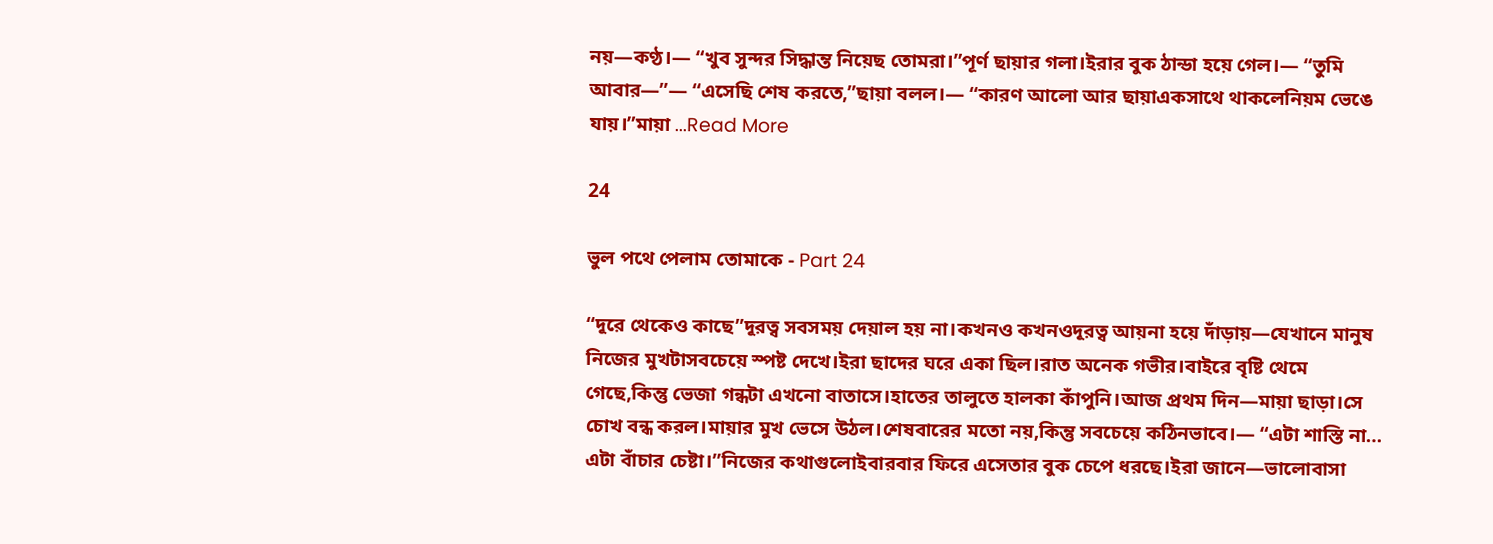নয়—কণ্ঠ।— “খুব সুন্দর সিদ্ধান্ত নিয়েছ তোমরা।”পূর্ণ ছায়ার গলা।ইরার বুক ঠান্ডা হয়ে গেল।— “তুমি আবার—”— “এসেছি শেষ করতে,”ছায়া বলল।— “কারণ আলো আর ছায়াএকসাথে থাকলেনিয়ম ভেঙে যায়।”মায়া ...Read More

24

ভুল পথে পেলাম তোমাকে - Part 24

“দূরে থেকেও কাছে”দূরত্ব সবসময় দেয়াল হয় না।কখনও কখনওদূরত্ব আয়না হয়ে দাঁড়ায়—যেখানে মানুষ নিজের মুখটাসবচেয়ে স্পষ্ট দেখে।ইরা ছাদের ঘরে একা ছিল।রাত অনেক গভীর।বাইরে বৃষ্টি থেমে গেছে,কিন্তু ভেজা গন্ধটা এখনো বাতাসে।হাতের তালুতে হালকা কাঁপুনি।আজ প্রথম দিন—মায়া ছাড়া।সে চোখ বন্ধ করল।মায়ার মুখ ভেসে উঠল।শেষবারের মতো নয়,কিন্তু সবচেয়ে কঠিনভাবে।— “এটা শাস্তি না… এটা বাঁচার চেষ্টা।”নিজের কথাগুলোইবারবার ফিরে এসেতার বুক চেপে ধরছে।ইরা জানে—ভালোবাসা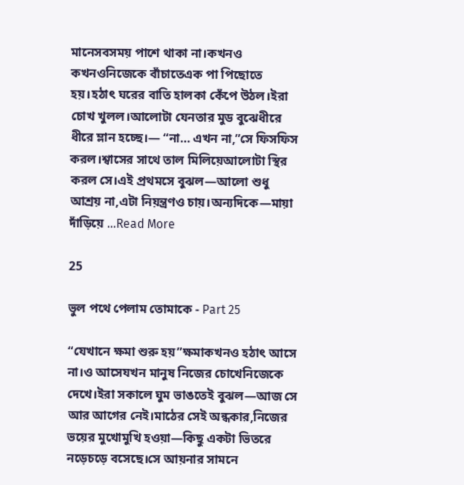মানেসবসময় পাশে থাকা না।কখনও কখনওনিজেকে বাঁচাতেএক পা পিছোতে হয়।হঠাৎ ঘরের বাতি হালকা কেঁপে উঠল।ইরা চোখ খুলল।আলোটা যেনতার মুড বুঝেধীরে ধীরে ম্লান হচ্ছে।— “না… এখন না,”সে ফিসফিস করল।শ্বাসের সাথে তাল মিলিয়েআলোটা স্থির করল সে।এই প্রথমসে বুঝল—আলো শুধু আশ্রয় না,এটা নিয়ন্ত্রণও চায়।অন্যদিকে—মায়া দাঁড়িয়ে ...Read More

25

ভুল পথে পেলাম তোমাকে - Part 25

“যেখানে ক্ষমা শুরু হয়”ক্ষমাকখনও হঠাৎ আসে না।ও আসেযখন মানুষ নিজের চোখেনিজেকে দেখে।ইরা সকালে ঘুম ভাঙতেই বুঝল—আজ সে আর আগের নেই।মাঠের সেই অন্ধকার,নিজের ভয়ের মুখোমুখি হওয়া—কিছু একটা ভিতরে নড়েচড়ে বসেছে।সে আয়নার সামনে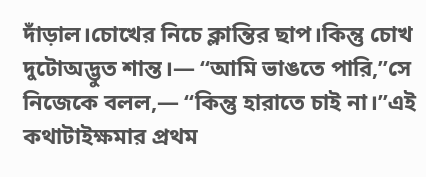দাঁড়াল।চোখের নিচে ক্লান্তির ছাপ।কিন্তু চোখ দুটোঅদ্ভুত শান্ত।— “আমি ভাঙতে পারি,”সে নিজেকে বলল,— “কিন্তু হারাতে চাই না।”এই কথাটাইক্ষমার প্রথম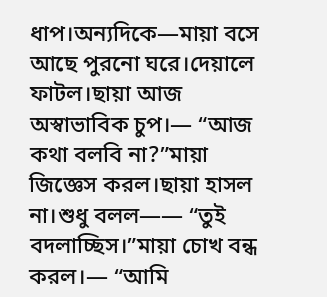ধাপ।অন্যদিকে—মায়া বসে আছে পুরনো ঘরে।দেয়ালে ফাটল।ছায়া আজ অস্বাভাবিক চুপ।— “আজ কথা বলবি না?”মায়া জিজ্ঞেস করল।ছায়া হাসল না।শুধু বলল—— “তুই বদলাচ্ছিস।”মায়া চোখ বন্ধ করল।— “আমি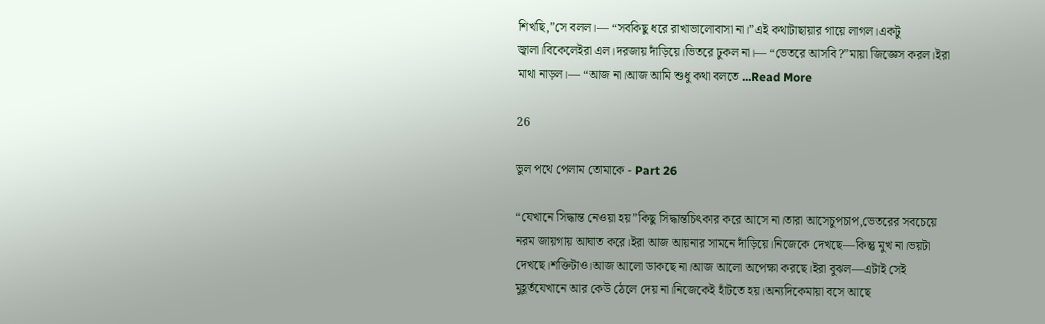শিখছি,”সে বলল।— “সবকিছু ধরে রাখাভালোবাসা না।”এই কথাটাছায়ার গায়ে লাগল।একটু জ্বালা।বিকেলেইরা এল।দরজায় দাঁড়িয়ে।ভিতরে ঢুকল না।— “ভেতরে আসবি?”মায়া জিজ্ঞেস করল।ইরা মাথা নাড়ল।— “আজ না।আজ আমি শুধু কথা বলতে ...Read More

26

ভুল পথে পেলাম তোমাকে - Part 26

“যেখানে সিদ্ধান্ত নেওয়া হয়”কিছু সিদ্ধান্তচিৎকার করে আসে না।তারা আসেচুপচাপ,ভেতরের সবচেয়ে নরম জায়গায় আঘাত করে।ইরা আজ আয়নার সামনে দাঁড়িয়ে।নিজেকে দেখছে—কিন্তু মুখ না।ভয়টা দেখছে।শক্তিটাও।আজ আলো ডাকছে না।আজ আলো অপেক্ষা করছে।ইরা বুঝল—এটাই সেই মুহূর্তযেখানে আর কেউ ঠেলে দেয় না।নিজেকেই হাঁটতে হয়।অন্যদিকেমায়া বসে আছে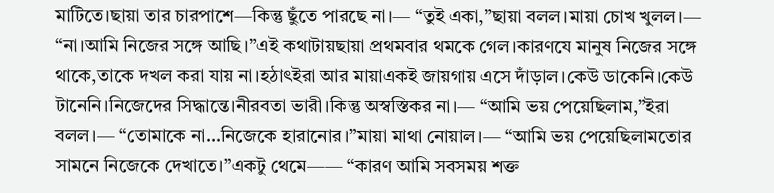মাটিতে।ছায়া তার চারপাশে—কিন্তু ছুঁতে পারছে না।— “তুই একা,”ছায়া বলল।মায়া চোখ খুলল।— “না।আমি নিজের সঙ্গে আছি।”এই কথাটায়ছায়া প্রথমবার থমকে গেল।কারণযে মানুষ নিজের সঙ্গে থাকে,তাকে দখল করা যায় না।হঠাৎইরা আর মায়াএকই জায়গায় এসে দাঁড়াল।কেউ ডাকেনি।কেউ টানেনি।নিজেদের সিদ্ধান্তে।নীরবতা ভারী।কিন্তু অস্বস্তিকর না।— “আমি ভয় পেয়েছিলাম,”ইরা বলল।— “তোমাকে না…নিজেকে হারানোর।”মায়া মাথা নোয়াল।— “আমি ভয় পেয়েছিলামতোর সামনে নিজেকে দেখাতে।”একটু থেমে—— “কারণ আমি সবসময় শক্ত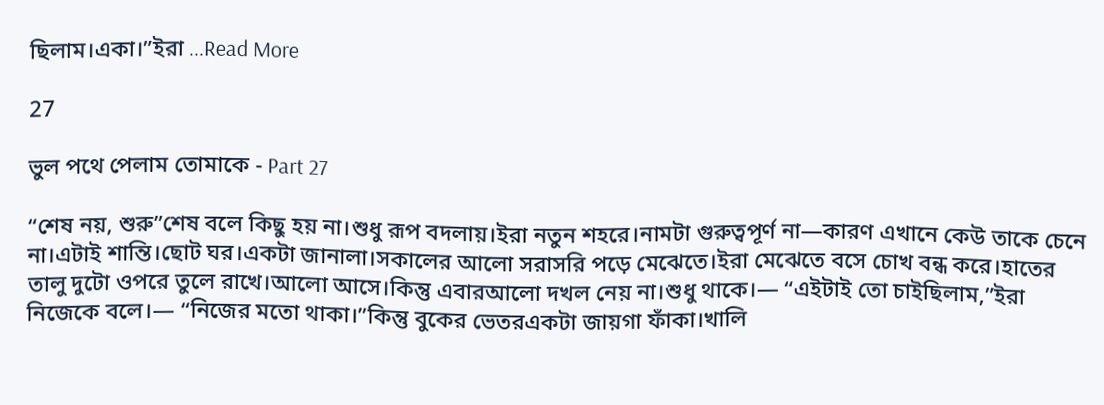ছিলাম।একা।”ইরা ...Read More

27

ভুল পথে পেলাম তোমাকে - Part 27

“শেষ নয়, শুরু”শেষ বলে কিছু হয় না।শুধু রূপ বদলায়।ইরা নতুন শহরে।নামটা গুরুত্বপূর্ণ না—কারণ এখানে কেউ তাকে চেনে না।এটাই শান্তি।ছোট ঘর।একটা জানালা।সকালের আলো সরাসরি পড়ে মেঝেতে।ইরা মেঝেতে বসে চোখ বন্ধ করে।হাতের তালু দুটো ওপরে তুলে রাখে।আলো আসে।কিন্তু এবারআলো দখল নেয় না।শুধু থাকে।— “এইটাই তো চাইছিলাম,”ইরা নিজেকে বলে।— “নিজের মতো থাকা।”কিন্তু বুকের ভেতরএকটা জায়গা ফাঁকা।খালি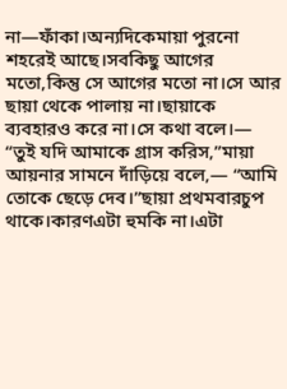না—ফাঁকা।অন্যদিকেমায়া পুরনো শহরেই আছে।সবকিছু আগের মতো,কিন্তু সে আগের মতো না।সে আর ছায়া থেকে পালায় না।ছায়াকে ব্যবহারও করে না।সে কথা বলে।— “তুই যদি আমাকে গ্রাস করিস,”মায়া আয়নার সামনে দাঁড়িয়ে বলে,— “আমি তোকে ছেড়ে দেব।”ছায়া প্রথমবারচুপ থাকে।কারণএটা হুমকি না।এটা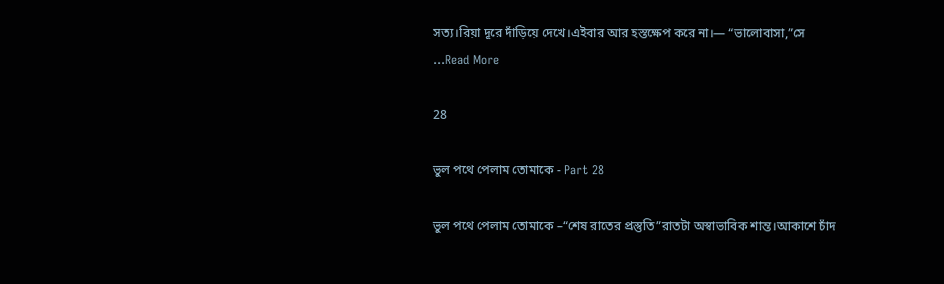সত্য।রিয়া দূরে দাঁড়িয়ে দেখে।এইবার আর হস্তক্ষেপ করে না।— “ভালোবাসা,”সে ...Read More

28

ভুল পথে পেলাম তোমাকে - Part 28

ভুল পথে পেলাম তোমাকে –“শেষ রাতের প্রস্তুতি”রাতটা অস্বাভাবিক শান্ত।আকাশে চাঁদ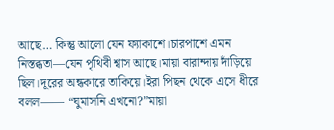আছে… কিন্তু আলো যেন ফ্যাকাশে।চারপাশে এমন নিস্তব্ধতা—যেন পৃথিবী শ্বাস আছে।মায়া বারান্দায় দাঁড়িয়ে ছিল।দূরের অন্ধকারে তাকিয়ে।ইরা পিছন থেকে এসে ধীরে বলল—— “ঘুমাসনি এখনো?”মায়া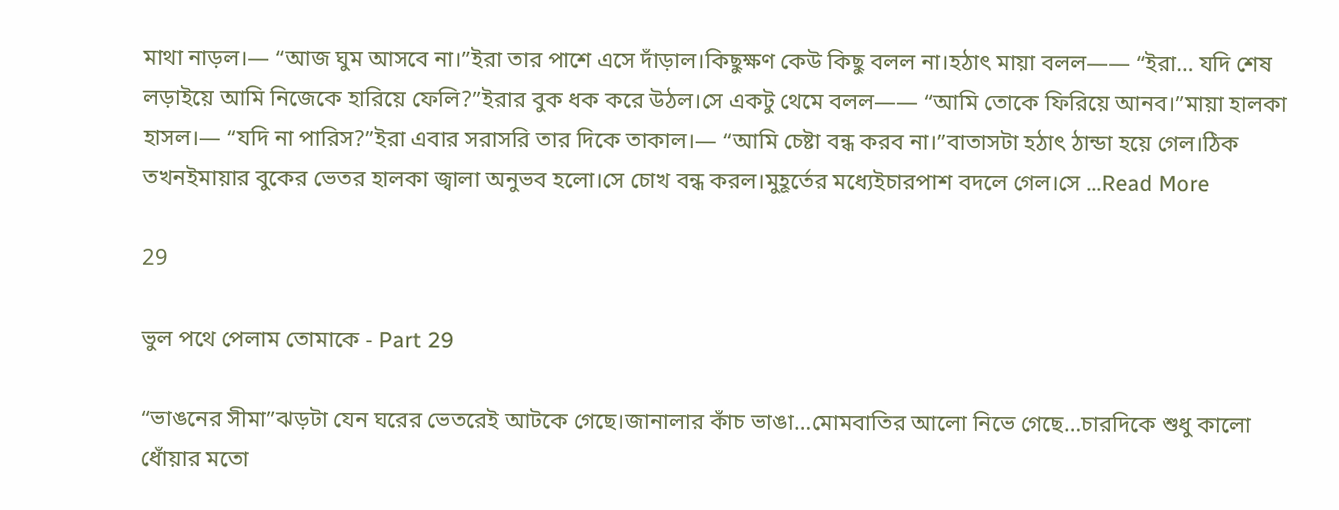মাথা নাড়ল।— “আজ ঘুম আসবে না।”ইরা তার পাশে এসে দাঁড়াল।কিছুক্ষণ কেউ কিছু বলল না।হঠাৎ মায়া বলল—— “ইরা… যদি শেষ লড়াইয়ে আমি নিজেকে হারিয়ে ফেলি?”ইরার বুক ধক করে উঠল।সে একটু থেমে বলল—— “আমি তোকে ফিরিয়ে আনব।”মায়া হালকা হাসল।— “যদি না পারিস?”ইরা এবার সরাসরি তার দিকে তাকাল।— “আমি চেষ্টা বন্ধ করব না।”বাতাসটা হঠাৎ ঠান্ডা হয়ে গেল।ঠিক তখনইমায়ার বুকের ভেতর হালকা জ্বালা অনুভব হলো।সে চোখ বন্ধ করল।মুহূর্তের মধ্যেইচারপাশ বদলে গেল।সে ...Read More

29

ভুল পথে পেলাম তোমাকে - Part 29

“ভাঙনের সীমা”ঝড়টা যেন ঘরের ভেতরেই আটকে গেছে।জানালার কাঁচ ভাঙা…মোমবাতির আলো নিভে গেছে…চারদিকে শুধু কালো ধোঁয়ার মতো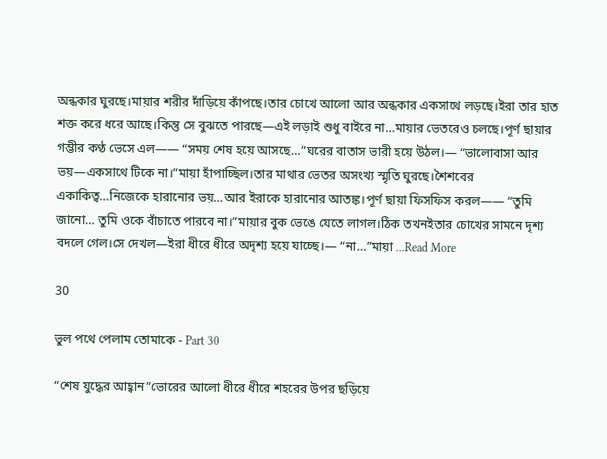অন্ধকার ঘুরছে।মায়ার শরীর দাঁড়িয়ে কাঁপছে।তার চোখে আলো আর অন্ধকার একসাথে লড়ছে।ইরা তার হাত শক্ত করে ধরে আছে।কিন্তু সে বুঝতে পারছে—এই লড়াই শুধু বাইরে না…মায়ার ভেতরেও চলছে।পূর্ণ ছায়ার গম্ভীর কণ্ঠ ভেসে এল—— “সময় শেষ হয়ে আসছে…”ঘরের বাতাস ভারী হয়ে উঠল।— “ভালোবাসা আর ভয়—একসাথে টিকে না।”মায়া হাঁপাচ্ছিল।তার মাথার ভেতর অসংখ্য স্মৃতি ঘুরছে।শৈশবের একাকিত্ব…নিজেকে হারানোর ভয়…আর ইরাকে হারানোর আতঙ্ক।পূর্ণ ছায়া ফিসফিস করল—— “তুমি জানো… তুমি ওকে বাঁচাতে পারবে না।”মায়ার বুক ভেঙে যেতে লাগল।ঠিক তখনইতার চোখের সামনে দৃশ্য বদলে গেল।সে দেখল—ইরা ধীরে ধীরে অদৃশ্য হয়ে যাচ্ছে।— “না…”মায়া ...Read More

30

ভুল পথে পেলাম তোমাকে - Part 30

“শেষ যুদ্ধের আহ্বান”ভোরের আলো ধীরে ধীরে শহরের উপর ছড়িয়ে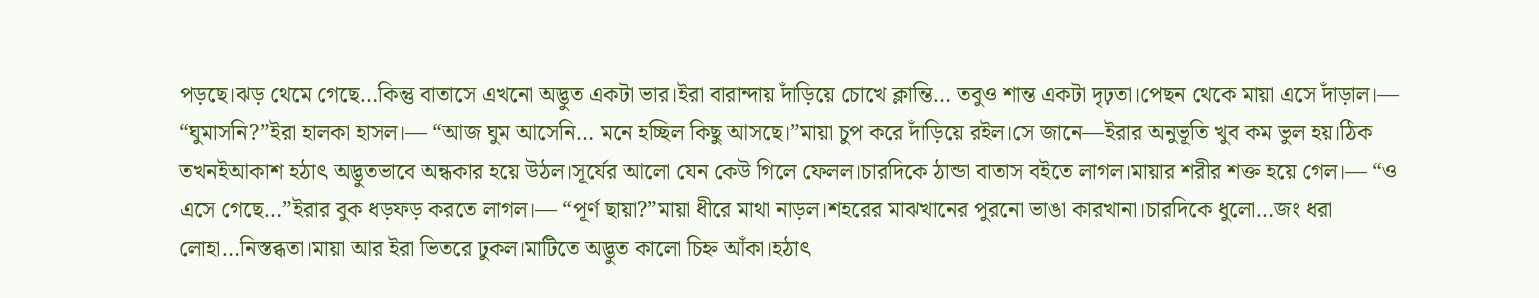পড়ছে।ঝড় থেমে গেছে…কিন্তু বাতাসে এখনো অদ্ভুত একটা ভার।ইরা বারান্দায় দাঁড়িয়ে চোখে ক্লান্তি… তবুও শান্ত একটা দৃঢ়তা।পেছন থেকে মায়া এসে দাঁড়াল।— “ঘুমাসনি?”ইরা হালকা হাসল।— “আজ ঘুম আসেনি… মনে হচ্ছিল কিছু আসছে।”মায়া চুপ করে দাঁড়িয়ে রইল।সে জানে—ইরার অনুভূতি খুব কম ভুল হয়।ঠিক তখনইআকাশ হঠাৎ অদ্ভুতভাবে অন্ধকার হয়ে উঠল।সূর্যের আলো যেন কেউ গিলে ফেলল।চারদিকে ঠান্ডা বাতাস বইতে লাগল।মায়ার শরীর শক্ত হয়ে গেল।— “ও এসে গেছে…”ইরার বুক ধড়ফড় করতে লাগল।— “পূর্ণ ছায়া?”মায়া ধীরে মাথা নাড়ল।শহরের মাঝখানের পুরনো ভাঙা কারখানা।চারদিকে ধুলো…জং ধরা লোহা…নিস্তব্ধতা।মায়া আর ইরা ভিতরে ঢুকল।মাটিতে অদ্ভুত কালো চিহ্ন আঁকা।হঠাৎ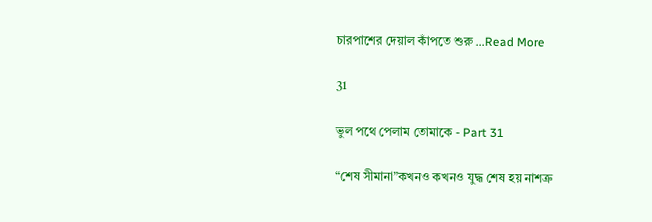চারপাশের দেয়াল কাঁপতে শুরু ...Read More

31

ভুল পথে পেলাম তোমাকে - Part 31

“শেষ সীমানা”কখনও কখনও যুদ্ধ শেষ হয় নাশত্রু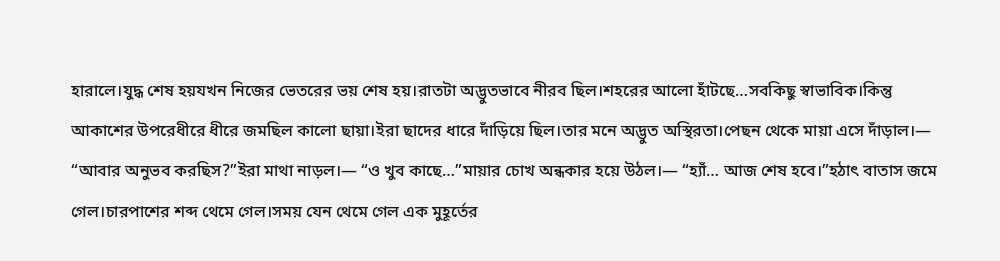হারালে।যুদ্ধ শেষ হয়যখন নিজের ভেতরের ভয় শেষ হয়।রাতটা অদ্ভুতভাবে নীরব ছিল।শহরের আলো হাঁটছে…সবকিছু স্বাভাবিক।কিন্তু আকাশের উপরেধীরে ধীরে জমছিল কালো ছায়া।ইরা ছাদের ধারে দাঁড়িয়ে ছিল।তার মনে অদ্ভুত অস্থিরতা।পেছন থেকে মায়া এসে দাঁড়াল।— “আবার অনুভব করছিস?”ইরা মাথা নাড়ল।— “ও খুব কাছে…”মায়ার চোখ অন্ধকার হয়ে উঠল।— “হ্যাঁ… আজ শেষ হবে।”হঠাৎ বাতাস জমে গেল।চারপাশের শব্দ থেমে গেল।সময় যেন থেমে গেল এক মুহূর্তের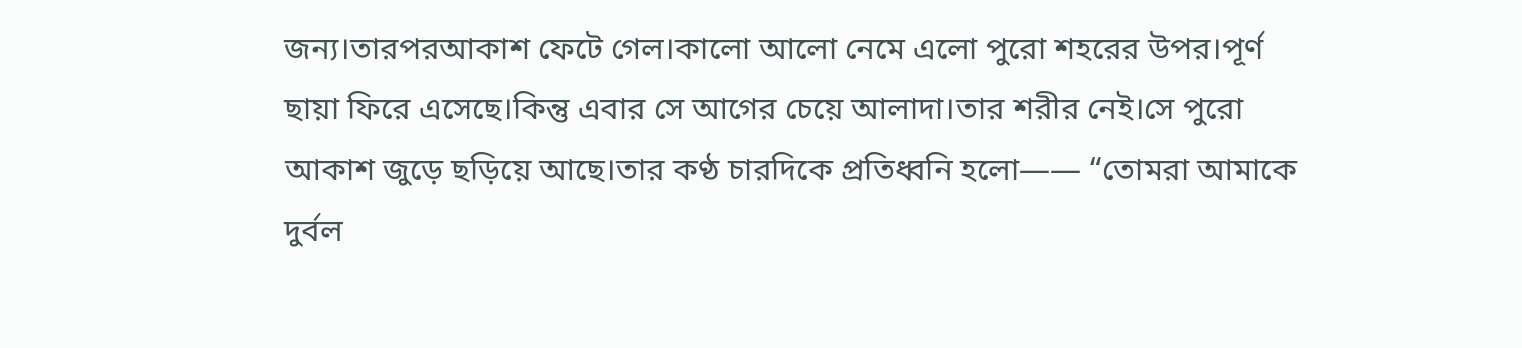জন্য।তারপরআকাশ ফেটে গেল।কালো আলো নেমে এলো পুরো শহরের উপর।পূর্ণ ছায়া ফিরে এসেছে।কিন্তু এবার সে আগের চেয়ে আলাদা।তার শরীর নেই।সে পুরো আকাশ জুড়ে ছড়িয়ে আছে।তার কণ্ঠ চারদিকে প্রতিধ্বনি হলো—— “তোমরা আমাকে দুর্বল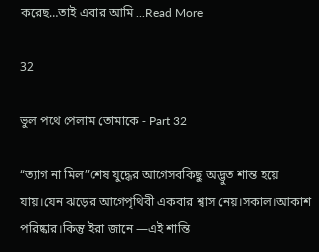করেছ…তাই এবার আমি ...Read More

32

ভুল পথে পেলাম তোমাকে - Part 32

“ত্যাগ না মিল”শেষ যুদ্ধের আগেসবকিছু অদ্ভুত শান্ত হয়ে যায়।যেন ঝড়ের আগেপৃথিবী একবার শ্বাস নেয়।সকাল।আকাশ পরিষ্কার।কিন্তু ইরা জানে —এই শান্তি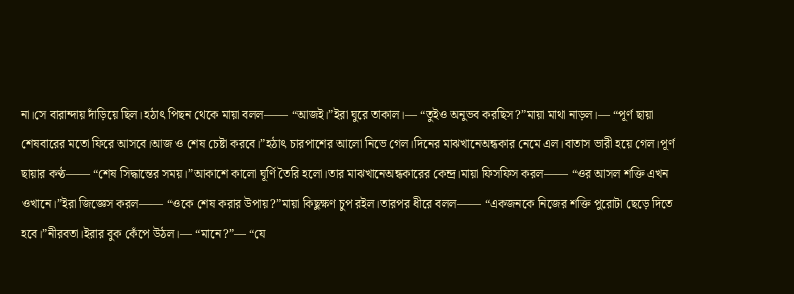না।সে বারান্দায় দাঁড়িয়ে ছিল।হঠাৎ পিছন থেকে মায়া বলল—— “আজই।”ইরা ঘুরে তাকাল।— “তুইও অনুভব করছিস?”মায়া মাথা নাড়ল।— “পূর্ণ ছায়া শেষবারের মতো ফিরে আসবে।আজ ও শেষ চেষ্টা করবে।”হঠাৎ চারপাশের আলো নিভে গেল।দিনের মাঝখানেঅন্ধকার নেমে এল।বাতাস ভারী হয়ে গেল।পূর্ণ ছায়ার কণ্ঠ—— “শেষ সিদ্ধান্তের সময়।”আকাশে কালো ঘূর্ণি তৈরি হলো।তার মাঝখানেঅন্ধকারের কেন্দ্র।মায়া ফিসফিস করল—— “ওর আসল শক্তি এখন ওখানে।”ইরা জিজ্ঞেস করল—— “ওকে শেষ করার উপায়?”মায়া কিছুক্ষণ চুপ রইল।তারপর ধীরে বলল—— “একজনকে নিজের শক্তি পুরোটা ছেড়ে দিতে হবে।”নীরবতা।ইরার বুক কেঁপে উঠল।— “মানে?”— “যে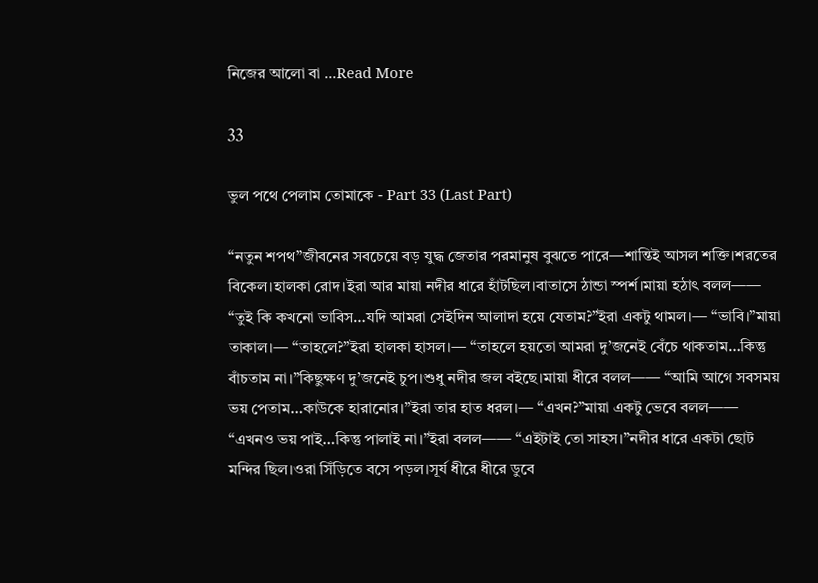নিজের আলো বা ...Read More

33

ভুল পথে পেলাম তোমাকে - Part 33 (Last Part)

“নতুন শপথ”জীবনের সবচেয়ে বড় যুদ্ধ জেতার পরমানুষ বুঝতে পারে—শান্তিই আসল শক্তি।শরতের বিকেল।হালকা রোদ।ইরা আর মায়া নদীর ধারে হাঁটছিল।বাতাসে ঠান্ডা স্পর্শ।মায়া হঠাৎ বলল—— “তুই কি কখনো ভাবিস…যদি আমরা সেইদিন আলাদা হয়ে যেতাম?”ইরা একটু থামল।— “ভাবি।”মায়া তাকাল।— “তাহলে?”ইরা হালকা হাসল।— “তাহলে হয়তো আমরা দু’জনেই বেঁচে থাকতাম…কিন্তু বাঁচতাম না।”কিছুক্ষণ দু’জনেই চুপ।শুধু নদীর জল বইছে।মায়া ধীরে বলল—— “আমি আগে সবসময় ভয় পেতাম…কাউকে হারানোর।”ইরা তার হাত ধরল।— “এখন?”মায়া একটু ভেবে বলল—— “এখনও ভয় পাই…কিন্তু পালাই না।”ইরা বলল—— “এইটাই তো সাহস।”নদীর ধারে একটা ছোট মন্দির ছিল।ওরা সিঁড়িতে বসে পড়ল।সূর্য ধীরে ধীরে ডুবে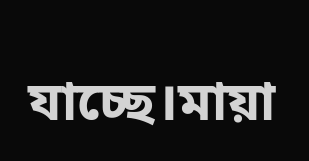যাচ্ছে।মায়া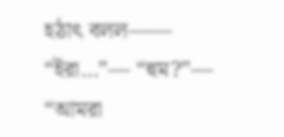হঠাৎ বলল—— “ইরা…”— “হুম?”— “আমরা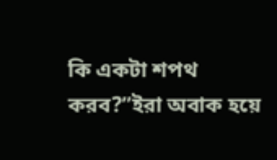কি একটা শপথ করব?”ইরা অবাক হয়ে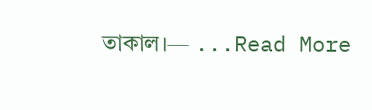তাকাল।— ...Read More